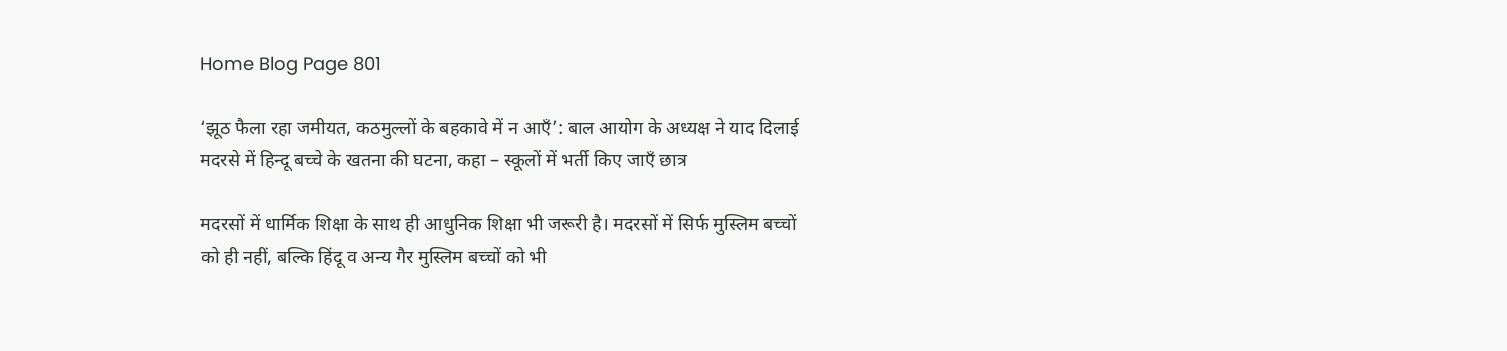Home Blog Page 801

‘झूठ फैला रहा जमीयत, कठमुल्लों के बहकावे में न आएँ’: बाल आयोग के अध्यक्ष ने याद दिलाई मदरसे में हिन्दू बच्चे के खतना की घटना, कहा – स्कूलों में भर्ती किए जाएँ छात्र

मदरसों में धार्मिक शिक्षा के साथ ही आधुनिक शिक्षा भी जरूरी है। मदरसों में सिर्फ मुस्लिम बच्चों को ही नहीं, बल्कि हिंदू व अन्य गैर मुस्लिम बच्चों को भी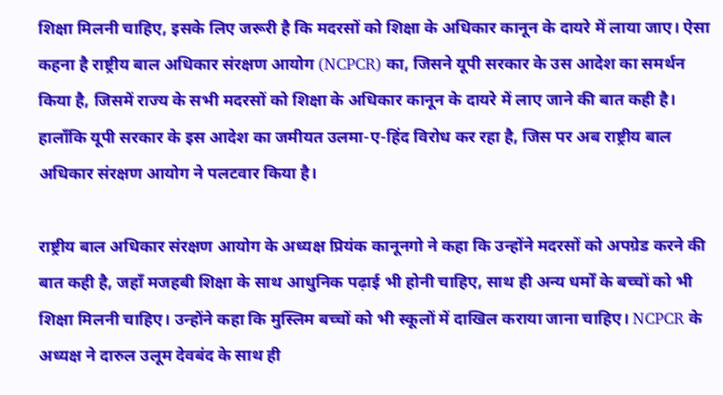शिक्षा मिलनी चाहिए, इसके लिए जरूरी है कि मदरसों को शिक्षा के अधिकार कानून के दायरे में लाया जाए। ऐसा कहना है राष्ट्रीय बाल अधिकार संरक्षण आयोग (NCPCR) का, जिसने यूपी सरकार के उस आदेश का समर्थन किया है, जिसमें राज्य के सभी मदरसों को शिक्षा के अधिकार कानून के दायरे में लाए जाने की बात कही है। हालाँकि यूपी सरकार के इस आदेश का जमीयत उलमा-ए-हिंद विरोध कर रहा है, जिस पर अब राष्ट्रीय बाल अधिकार संरक्षण आयोग ने पलटवार किया है।

राष्ट्रीय बाल अधिकार संरक्षण आयोग के अध्यक्ष प्रियंक कानूनगो ने कहा कि उन्होंने मदरसों को अपग्रेड करने की बात कही है, जहाँ मजहबी शिक्षा के साथ आधुनिक पढ़ाई भी होनी चाहिए, साथ ही अन्य धर्मों के बच्चों को भी शिक्षा मिलनी चाहिए। उन्होंने कहा कि मुस्लिम बच्चों को भी स्कूलों में दाखिल कराया जाना चाहिए। NCPCR के अध्यक्ष ने दारुल उलूम देवबंद के साथ ही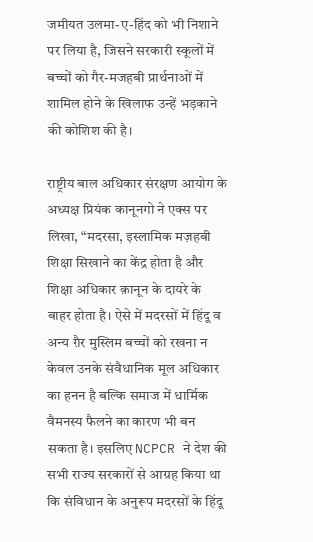जमीयत उलमा-ए-हिंद को भी निशाने पर लिया है, जिसने सरकारी स्कूलों में बच्चों को गैर-मजहबी प्रार्थनाओं में शामिल होने के खिलाफ उन्हें भड़काने की कोशिश की है।

राष्ट्रीय बाल अधिकार संरक्षण आयोग के अध्यक्ष प्रियंक कानूनगो ने एक्स पर लिखा, “मदरसा, इस्लामिक मज़हबी शिक्षा सिखाने का केंद्र होता है और शिक्षा अधिकार क़ानून के दायरे के बाहर होता है। ऐसे में मदरसों में हिंदू व अन्य ग़ैर मुस्लिम बच्चों को रखना न केवल उनके संवैधानिक मूल अधिकार का हनन है बल्कि समाज में धार्मिक वैमनस्य फैलने का कारण भी बन सकता है। इसलिए NCPCR ने देश की सभी राज्य सरकारों से आग्रह किया था कि संविधान के अनुरूप मदरसों के हिंदू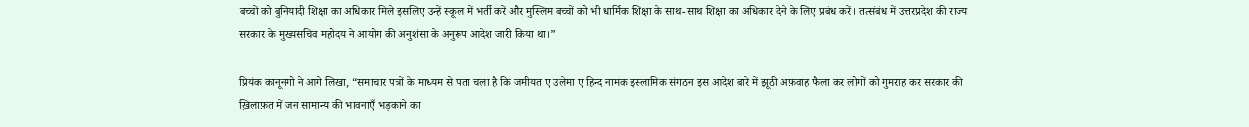बच्चों को बुनियादी शिक्षा का अधिकार मिले इसलिए उन्हें स्कूल में भर्ती करें और मुस्लिम बच्चों को भी धार्मिक शिक्षा के साथ-साथ शिक्षा का अधिकार देने के लिए प्रबंध करें। तत्संबंध में उत्तरप्रदेश की राज्य सरकार के मुख्यसचिव महोदय ने आयोग की अनुशंसा के अनुरूप आदेश जारी किया था।”

प्रियंक कानूनगो ने आगे लिखा, “समाचार पत्रों के माध्यम से पता चला है कि जमीयत ए उलेमा ए हिन्द नामक इस्लामिक संगठन इस आदेश बारे में झूठी अफ़वाह फैला कर लोगों को गुमराह कर सरकार की ख़िलाफ़त में जन सामान्य की भावनाएँ भड़काने का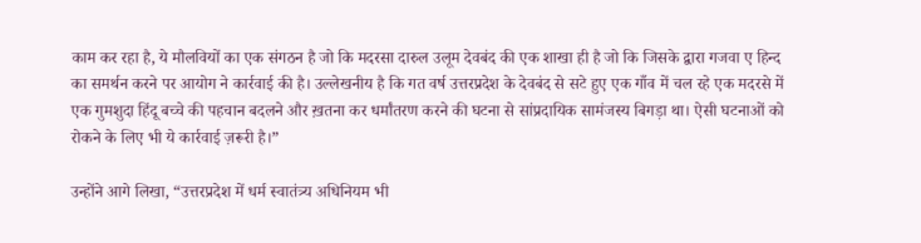काम कर रहा है, ये मौलवियों का एक संगठन है जो कि मदरसा दारुल उलूम देवबंद की एक शाखा ही है जो कि जिसके द्वारा गजवा ए हिन्द का समर्थन करने पर आयोग ने कार्रवाई की है। उल्लेखनीय है कि गत वर्ष उत्तरप्रदेश के देवबंद से सटे हुए एक गाँव में चल रहे एक मदरसे में एक गुमशुदा हिंदू बच्चे की पहचान बदलने और ख़तना कर धर्मांतरण करने की घटना से सांप्रदायिक सामंजस्य बिगड़ा था। ऐसी घटनाओं को रोकने के लिए भी ये कार्रवाई ज़रूरी है।”

उन्होंने आगे लिखा, “उत्तरप्रदेश में धर्म स्वातंत्र्य अधिनियम भी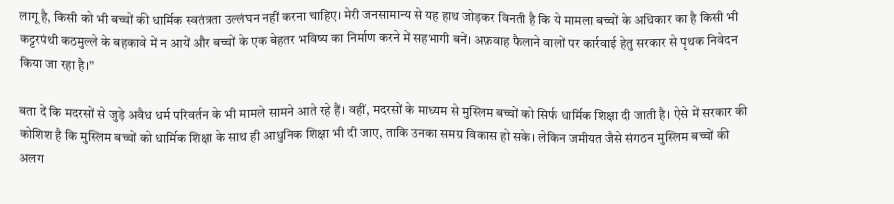लागू है, किसी को भी बच्चों की धार्मिक स्वतंत्रता उल्लंघन नहीं करना चाहिए। मेरी जनसामान्य से यह हाथ जोड़कर विनती है कि ये मामला बच्चों के अधिकार का है किसी भी कट्टरपंथी कठमुल्ले के बहकावे में न आयें और बच्चों के एक बेहतर भविष्य का निर्माण करने में सहभागी बनें। अफ़वाह फैलाने वालों पर कार्रवाई हेतु सरकार से पृथक निवेदन किया जा रहा है।”

बता दें कि मदरसों से जुड़े अवैध धर्म परिवर्तन के भी मामले सामने आते रहे हैं। वहीं, मदरसों के माध्यम से मुस्लिम बच्चों को सिर्फ धार्मिक शिक्षा दी जाती है। ऐसे में सरकार की कोशिश है कि मुस्लिम बच्चों को धार्मिक शिक्षा के साथ ही आधुनिक शिक्षा भी दी जाए, ताकि उनका समग्र विकास हो सके। लेकिन जमीयत जैसे संगठन मुस्लिम बच्चों की अलग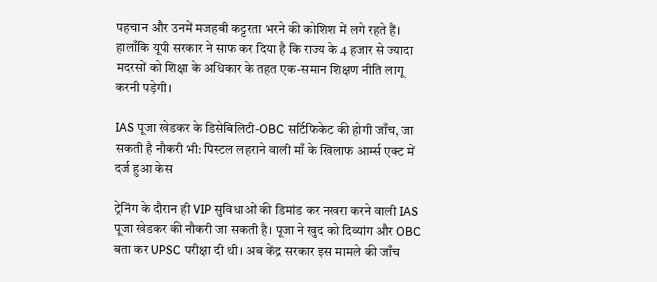पहचान और उनमें मजहबी कट्टरता भरने की कोशिश में लगे रहते हैं। हालाँकि यूपी सरकार ने साफ कर दिया है कि राज्य के 4 हजार से ज्यादा मदरसों को शिक्षा के अधिकार के तहत एक-समान शिक्षण नीति लागू करनी पड़ेगी।

IAS पूजा खेडकर के डिसेबिलिटी-OBC सर्टिफिकेट की होगी जाँच, जा सकती है नौकरी भी: पिस्टल लहराने वाली माँ के खिलाफ आर्म्स एक्ट में दर्ज हुआ केस

ट्रेनिंग के दौरान ही VIP सुविधाओं की डिमांड कर नखरा करने वाली IAS पूजा खेडकर की नौकरी जा सकती है। पूजा ने खुद को दिव्यांग और OBC बता कर UPSC परीक्षा दी थी। अब केंद्र सरकार इस मामले की जाँच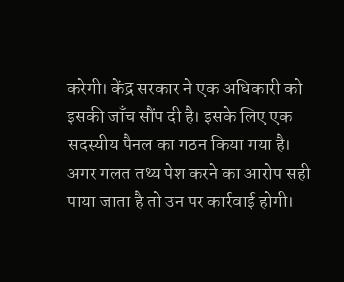करेगी। केंद्र सरकार ने एक अधिकारी को इसकी जाँच सौंप दी है। इसके लिए एक सदस्यीय पैनल का गठन किया गया है। अगर गलत तथ्य पेश करने का आरोप सही पाया जाता है तो उन पर कार्रवाई होगी।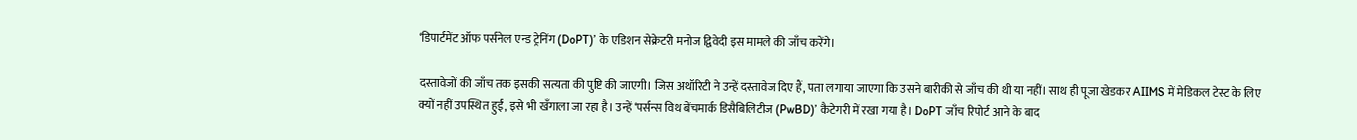‘डिपार्टमेंट ऑफ पर्सनेल एन्ड ट्रेनिंग (DoPT)’ के एडिशन सेक्रेटरी मनोज द्विवेदी इस मामले की जाँच करेंगे।

दस्तावेजों की जाँच तक इसकी सत्यता की पुष्टि की जाएगी। जिस अथॉरिटी ने उन्हें दस्तावेज दिए हैं, पता लगाया जाएगा कि उसने बारीकी से जाँच की थी या नहीं। साथ ही पूजा खेडकर AIIMS में मेडिकल टेस्ट के लिए क्यों नहीं उपस्थित हुईं, इसे भी खँगाला जा रहा है। उन्हें ‘पर्सन्स विथ बेंचमार्क डिसैबिलिटीज (PwBD)’ कैटेगरी में रखा गया है। DoPT जाँच रिपोर्ट आने के बाद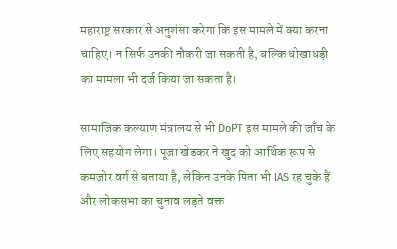महाराष्ट्र सरकार से अनुशंसा करेगा कि इस मामले में क्या करना चाहिए। न सिर्फ उनकी नौकरी जा सकती है, बल्कि धोखाधड़ी का मामला भी दर्ज किया जा सकता है।

सामाजिक कल्याण मंत्रालय से भी DoPT इस मामले की जाँच के लिए सहयोग लेगा। पूजा खेडकर ने खुद को आर्थिक रूप से कमजोर वर्ग से बताया है, लेकिन उनके पिता भी IAS रह चुके हैं और लोकसभा का चुनाव लड़ते वक्त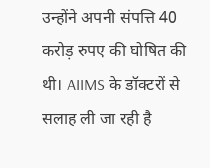उन्होंने अपनी संपत्ति 40 करोड़ रुपए की घोषित की थी। AIIMS के डॉक्टरों से सलाह ली जा रही है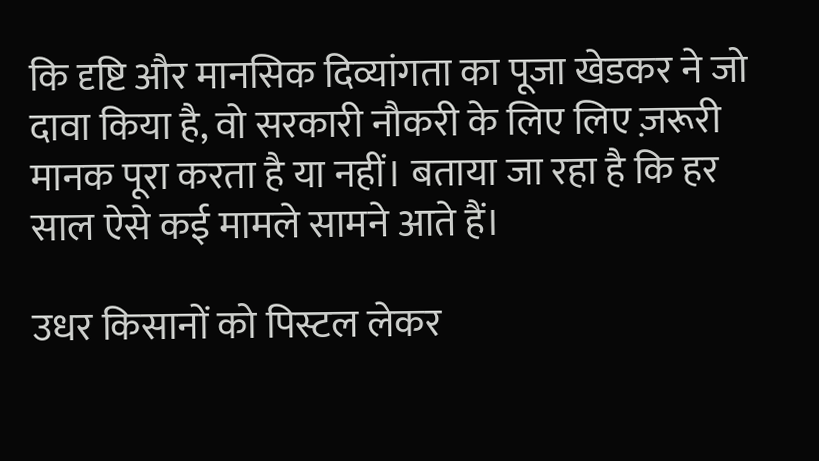कि दृष्टि और मानसिक दिव्यांगता का पूजा खेडकर ने जो दावा किया है, वो सरकारी नौकरी के लिए लिए ज़रूरी मानक पूरा करता है या नहीं। बताया जा रहा है कि हर साल ऐसे कई मामले सामने आते हैं।

उधर किसानों को पिस्टल लेकर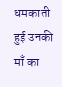धमकाती हुई उनकी माँ का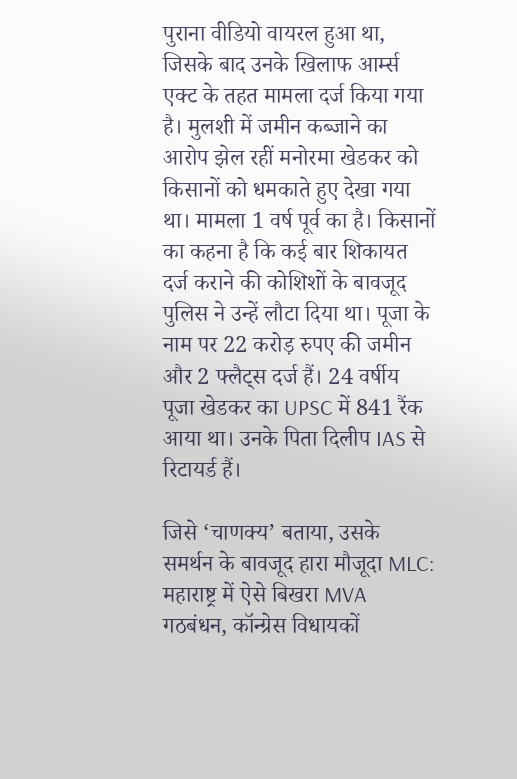पुराना वीडियो वायरल हुआ था, जिसके बाद उनके खिलाफ आर्म्स एक्ट के तहत मामला दर्ज किया गया है। मुलशी में जमीन कब्जाने का आरोप झेल रहीं मनोरमा खेडकर को किसानों को धमकाते हुए देखा गया था। मामला 1 वर्ष पूर्व का है। किसानों का कहना है कि कई बार शिकायत दर्ज कराने की कोशिशों के बावजूद पुलिस ने उन्हें लौटा दिया था। पूजा के नाम पर 22 करोड़ रुपए की जमीन और 2 फ्लैट्स दर्ज हैं। 24 वर्षीय पूजा खेडकर का UPSC में 841 रैंक आया था। उनके पिता दिलीप IAS से रिटायर्ड हैं।

जिसे ‘चाणक्य’ बताया, उसके समर्थन के बावजूद हारा मौजूदा MLC: महाराष्ट्र में ऐसे बिखरा MVA गठबंधन, कॉन्ग्रेस विधायकों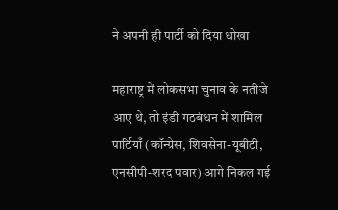ने अपनी ही पार्टी को दिया धोखा

महाराष्ट्र में लोकसभा चुनाव के नतीजे आए थे, तो इंडी गठबंधन में शामिल पार्टियाँ (कॉन्ग्रेस, शिवसेना-यूबीटी, एनसीपी-शरद पवार) आगे निकल गई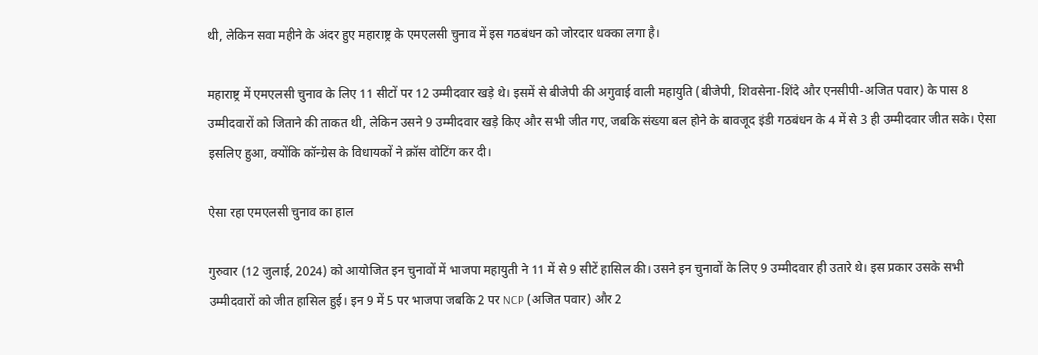थी, लेकिन सवा महीने के अंदर हुए महाराष्ट्र के एमएलसी चुनाव में इस गठबंधन को जोरदार धक्का लगा है।

महाराष्ट्र में एमएलसी चुनाव के लिए 11 सीटों पर 12 उम्मीदवार खड़े थे। इसमें से बीजेपी की अगुवाई वाली महायुति (बीजेपी, शिवसेना-शिंदे और एनसीपी-अजित पवार) के पास 8 उम्मीदवारों को जिताने की ताकत थी, लेकिन उसने 9 उम्मीदवार खड़े किए और सभी जीत गए, जबकि संख्या बल होने के बावजूद इंडी गठबंधन के 4 में से 3 ही उम्मीदवार जीत सके। ऐसा इसलिए हुआ, क्योंकि कॉन्ग्रेस के विधायकों ने क्रॉस वोटिंग कर दी।

ऐसा रहा एमएलसी चुनाव का हाल

गुरुवार (12 जुलाई, 2024) को आयोजित इन चुनावों में भाजपा महायुती ने 11 में से 9 सीटें हासिल की। उसने इन चुनावों के लिए 9 उम्मीदवार ही उतारे थे। इस प्रकार उसके सभी उम्मीदवारों को जीत हासिल हुई। इन 9 में 5 पर भाजपा जबकि 2 पर NCP (अजित पवार) और 2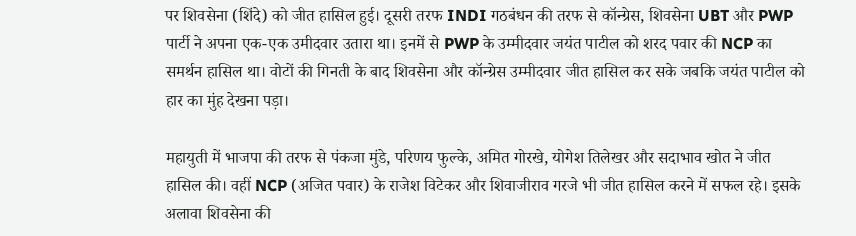पर शिवसेना (शिंदे) को जीत हासिल हुई। दूसरी तरफ INDI गठबंधन की तरफ से कॉन्ग्रेस, शिवसेना UBT और PWP पार्टी ने अपना एक-एक उमीदवार उतारा था। इनमें से PWP के उम्मीदवार जयंत पाटील को शरद पवार की NCP का समर्थन हासिल था। वोटों की गिनती के बाद शिवसेना और कॉन्ग्रेस उम्मीदवार जीत हासिल कर सके जबकि जयंत पाटील को हार का मुंह देखना पड़ा।

महायुती में भाजपा की तरफ से पंकजा मुंडे, परिणय फुल्के, अमित गोरखे, योगेश तिलेखर और सदाभाव खोत ने जीत हासिल की। वहीं NCP (अजित पवार) के राजेश विटेकर और शिवाजीराव गरजे भी जीत हासिल करने में सफल रहे। इसके अलावा शिवसेना की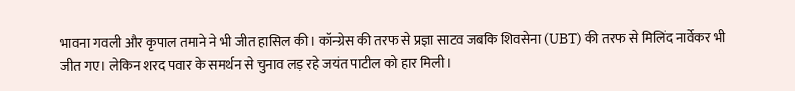भावना गवली और कृपाल तमाने ने भी जीत हासिल की। कॉन्ग्रेस की तरफ से प्रज्ञा साटव जबकि शिवसेना (UBT) की तरफ से मिलिंद नार्वेकर भी जीत गए। लेकिन शरद पवार के समर्थन से चुनाव लड़ रहे जयंत पाटील को हार मिली।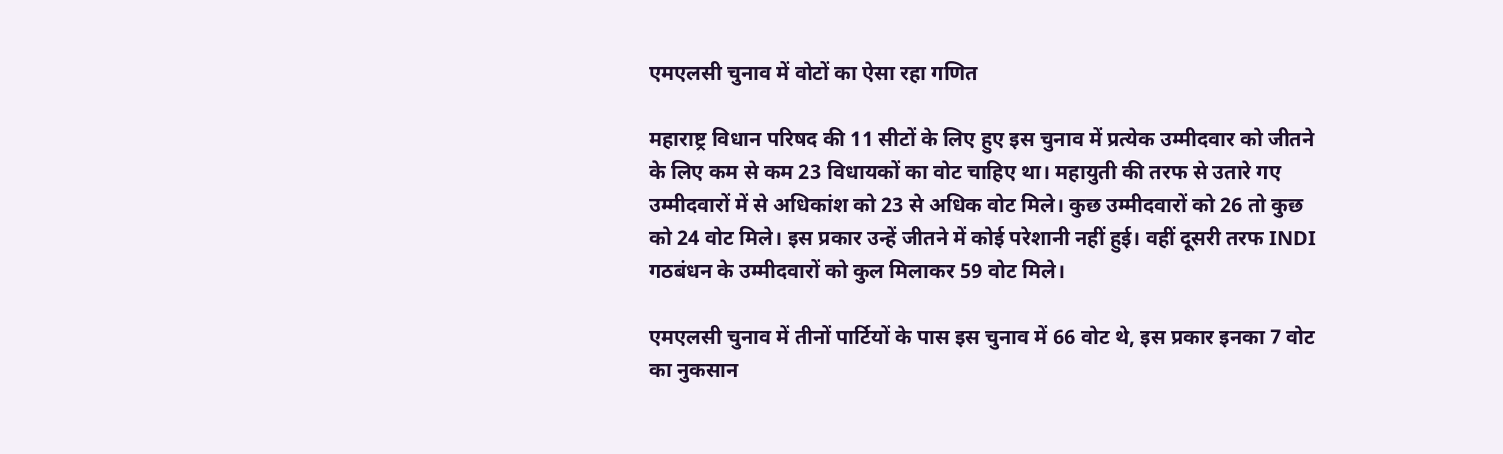एमएलसी चुनाव में वोटों का ऐसा रहा गणित

महाराष्ट्र विधान परिषद की 11 सीटों के लिए हुए इस चुनाव में प्रत्येक उम्मीदवार को जीतने के लिए कम से कम 23 विधायकों का वोट चाहिए था। महायुती की तरफ से उतारे गए उम्मीदवारों में से अधिकांश को 23 से अधिक वोट मिले। कुछ उम्मीदवारों को 26 तो कुछ को 24 वोट मिले। इस प्रकार उन्हें जीतने में कोई परेशानी नहीं हुई। वहीं दूसरी तरफ INDI गठबंधन के उम्मीदवारों को कुल मिलाकर 59 वोट मिले।

एमएलसी चुनाव में तीनों पार्टियों के पास इस चुनाव में 66 वोट थे, इस प्रकार इनका 7 वोट का नुकसान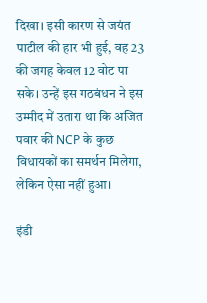दिखा। इसी कारण से जयंत पाटील की हार भी हुई, वह 23 की जगह केवल 12 वोट पा सके। उन्हें इस गठबंधन ने इस उम्मीद में उतारा था कि अजित पवार की NCP के कुछ विधायकों का समर्थन मिलेगा, लेकिन ऐसा नहीं हुआ।

इंडी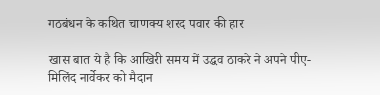गठबंधन के कथित चाणक्य शरद पवार की हार

खास बात ये है कि आखिरी समय में उद्धव ठाकरे ने अपने पीए-मिलिंद नार्वेकर को मैदान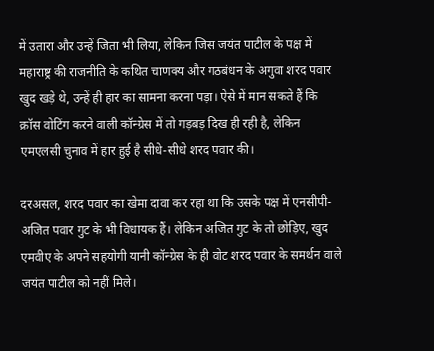में उतारा और उन्हें जिता भी लिया, लेकिन जिस जयंत पाटील के पक्ष में महाराष्ट्र की राजनीति के कथित चाणक्य और गठबंधन के अगुवा शरद पवार खुद खड़े थे, उन्हें ही हार का सामना करना पड़ा। ऐसे में मान सकते हैं कि क्रॉस वोटिंग करने वाली कॉन्ग्रेस में तो गड़बड़ दिख ही रही है, लेकिन एमएलसी चुनाव में हार हुई है सीधे-सीधे शरद पवार की।

दरअसल, शरद पवार का खेमा दावा कर रहा था कि उसके पक्ष में एनसीपी-अजित पवार गुट के भी विधायक हैं। लेकिन अजित गुट के तो छोड़िए, खुद एमवीए के अपने सहयोगी यानी कॉन्ग्रेस के ही वोट शरद पवार के समर्थन वाले जयंत पाटील को नहीं मिले।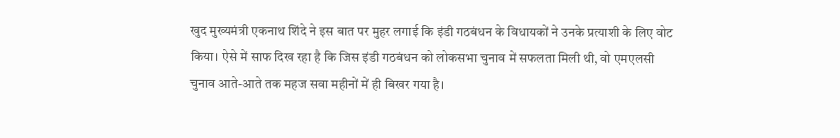खुद मुख्यमंत्री एकनाथ शिंदे ने इस बात पर मुहर लगाई कि इंडी गठबंधन के विधायकों ने उनके प्रत्याशी के लिए वोट किया। ऐसे में साफ दिख रहा है कि जिस इंडी गठबंधन को लोकसभा चुनाव में सफलता मिली थी, वो एमएलसी चुनाव आते-आते तक महज सवा महीनों में ही बिखर गया है।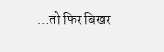…तो फिर बिखर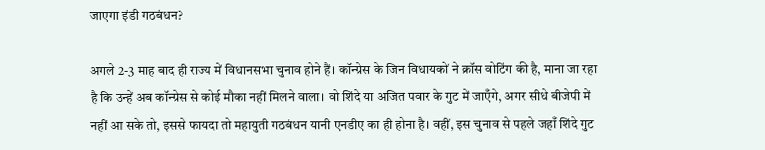जाएगा इंडी गठबंधन?

अगले 2-3 माह बाद ही राज्य में विधानसभा चुनाव होने हैं। कॉन्ग्रेस के जिन विधायकों ने क्रॉस वोटिंग की है, माना जा रहा है कि उन्हें अब कॉन्ग्रेस से कोई मौका नहीं मिलने वाला। वो शिंदे या अजित पवार के गुट में जाएँगे, अगर सीधे बीजेपी में नहीं आ सके तो, इससे फायदा तो महायुती गठबंधन यानी एनडीए का ही होना है। वहीं, इस चुनाव से पहले जहाँ शिंदे गुट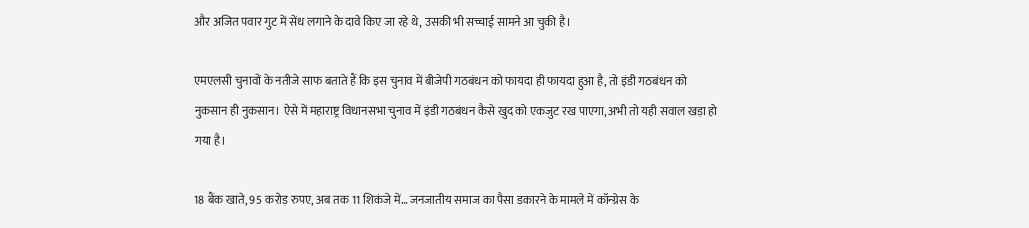और अजित पवार गुट में सेंध लगाने के दावे किए जा रहे थे, उसकी भी सच्चाई सामने आ चुकी है।

एमएलसी चुनावों के नतीजे साफ बताते हैं कि इस चुनाव में बीजेपी गठबंधन को फायदा ही फायदा हुआ है, तो इंडी गठबंधन को नुकसान ही नुकसान। ऐसे में महाराष्ट्र विधानसभा चुनाव में इंडी गठबंधन कैसे खुद को एकजुट रख पाएगा, अभी तो यही सवाल खड़ा हो गया है।

18 बैंक खाते, 95 करोड़ रुपए, अब तक 11 शिकंजे में… जनजातीय समाज का पैसा डकारने के मामले में कॉन्ग्रेस के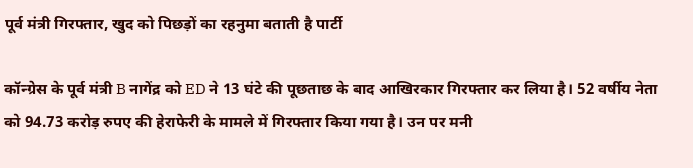पूर्व मंत्री गिरफ्तार, खुद को पिछड़ों का रहनुमा बताती है पार्टी

कॉन्ग्रेस के पूर्व मंत्री B नागेंद्र को ED ने 13 घंटे की पूछताछ के बाद आखिरकार गिरफ्तार कर लिया है। 52 वर्षीय नेता को 94.73 करोड़ रुपए की हेराफेरी के मामले में गिरफ्तार किया गया है। उन पर मनी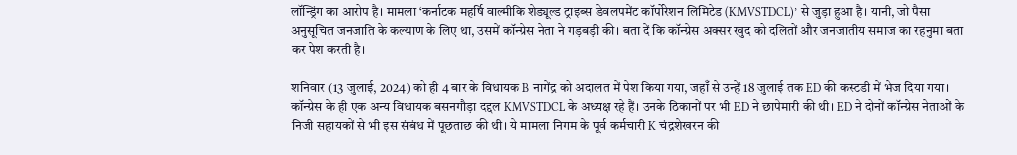लॉन्ड्रिंग का आरोप है। मामला ‘कर्नाटक महर्षि वाल्मीकि शेड्यूल्ड ट्राइब्स डेवलपमेंट कॉर्पोरेशन लिमिटेड (KMVSTDCL)’ से जुड़ा हुआ है। यानी, जो पैसा अनुसूचित जनजाति के कल्याण के लिए था, उसमें कॉन्ग्रेस नेता ने गड़बड़ी की। बता दें कि कॉन्ग्रेस अक्सर खुद को दलितों और जनजातीय समाज का रहनुमा बता कर पेश करती है।

शनिवार (13 जुलाई, 2024) को ही 4 बार के विधायक B नागेंद्र को अदालत में पेश किया गया, जहाँ से उन्हें 18 जुलाई तक ED की कस्टडी में भेज दिया गया। कॉन्ग्रेस के ही एक अन्य विधायक बसनगौड़ा दद्दल KMVSTDCL के अध्यक्ष रहे हैं। उनके ठिकानों पर भी ED ने छापेमारी की थी। ED ने दोनों कॉन्ग्रेस नेताओं के निजी सहायकों से भी इस संबंध में पूछताछ की थी। ये मामला निगम के पूर्व कर्मचारी K चंद्रशेखरन की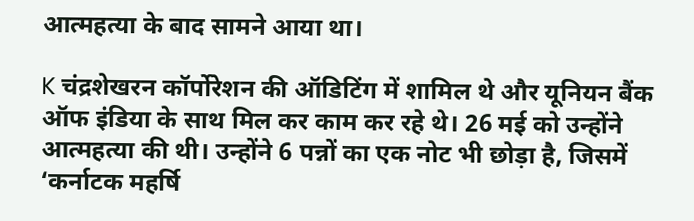आत्महत्या के बाद सामने आया था।

K चंद्रशेखरन कॉर्पोरेशन की ऑडिटिंग में शामिल थे और यूनियन बैंक ऑफ इंडिया के साथ मिल कर काम कर रहे थे। 26 मई को उन्होंने आत्महत्या की थी। उन्होंने 6 पन्नों का एक नोट भी छोड़ा है, जिसमें ‘कर्नाटक महर्षि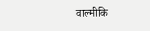वाल्मीकि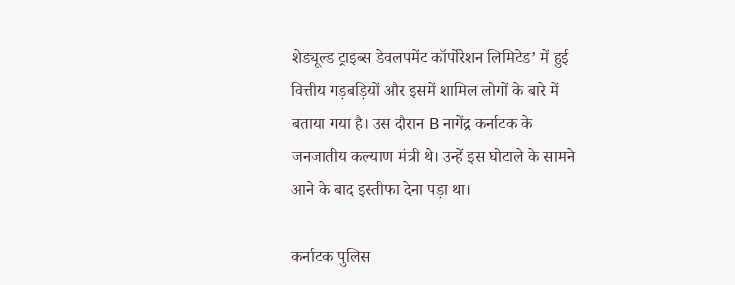शेड्यूल्ड ट्राइब्स डेवलपमेंट कॉर्पोरेशन लिमिटेड’ में हुई वित्तीय गड़बड़ियों और इसमें शामिल लोगों के बारे में बताया गया है। उस दौरान B नागेंद्र कर्नाटक के जनजातीय कल्याण मंत्री थे। उन्हें इस घोटाले के सामने आने के बाद इस्तीफा देना पड़ा था।

कर्नाटक पुलिस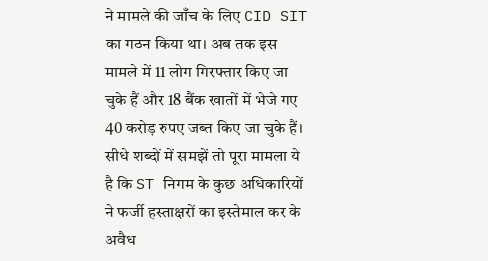ने मामले की जाँच के लिए CID SIT का गठन किया था। अब तक इस मामले में 11 लोग गिरफ्तार किए जा चुके हैं और 18 बैंक खातों में भेजे गए 40 करोड़ रुपए जब्त किए जा चुके हैं। सीधे शब्दों में समझें तो पूरा मामला ये है कि ST निगम के कुछ अधिकारियों ने फर्जी हस्ताक्षरों का इस्तेमाल कर के अवैध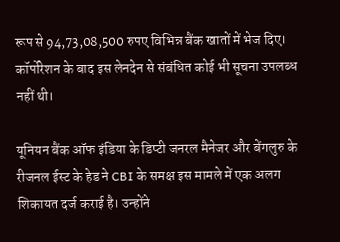रूप से 94,73,08,500 रुपए विभिन्न बैंक खातों में भेज दिए। कॉर्पोरेशन के बाद इस लेनदेन से संबंधित कोई भी सूचना उपलब्ध नहीं थी।

यूनियन बैंक ऑफ इंडिया के डिप्टी जनरल मैनेजर और बेंगलुरु के रीजनल ईस्ट के हेड ने CBI के समक्ष इस मामले में एक अलग शिकायत दर्ज कराई है। उन्होंने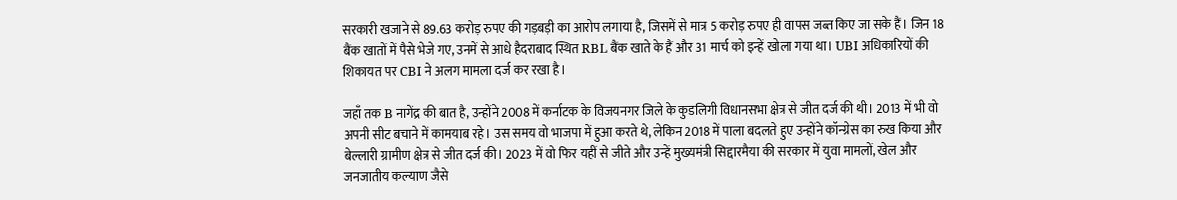सरकारी खजाने से 89.63 करोड़ रुपए की गड़बड़ी का आरोप लगाया है, जिसमें से मात्र 5 करोड़ रुपए ही वापस जब्त किए जा सके हैं। जिन 18 बैंक खातों में पैसे भेजे गए, उनमें से आधे हैदराबाद स्थित RBL बैंक खाते के हैं और 31 मार्च को इन्हें खोला गया था। UBI अधिकारियों की शिकायत पर CBI ने अलग मामला दर्ज कर रखा है।

जहाँ तक B नागेंद्र की बात है, उन्होंने 2008 में कर्नाटक के विजयनगर जिले के कुडलिगी विधानसभा क्षेत्र से जीत दर्ज की थी। 2013 में भी वो अपनी सीट बचाने में कामयाब रहे। उस समय वो भाजपा में हुआ करते थे, लेकिन 2018 में पाला बदलते हुए उन्होंने कॉन्ग्रेस का रुख किया और बेल्लारी ग्रामीण क्षेत्र से जीत दर्ज की। 2023 में वो फिर यहीं से जीते और उन्हें मुख्यमंत्री सिद्दारमैया की सरकार में युवा मामलों, खेल और जनजातीय कल्याण जैसे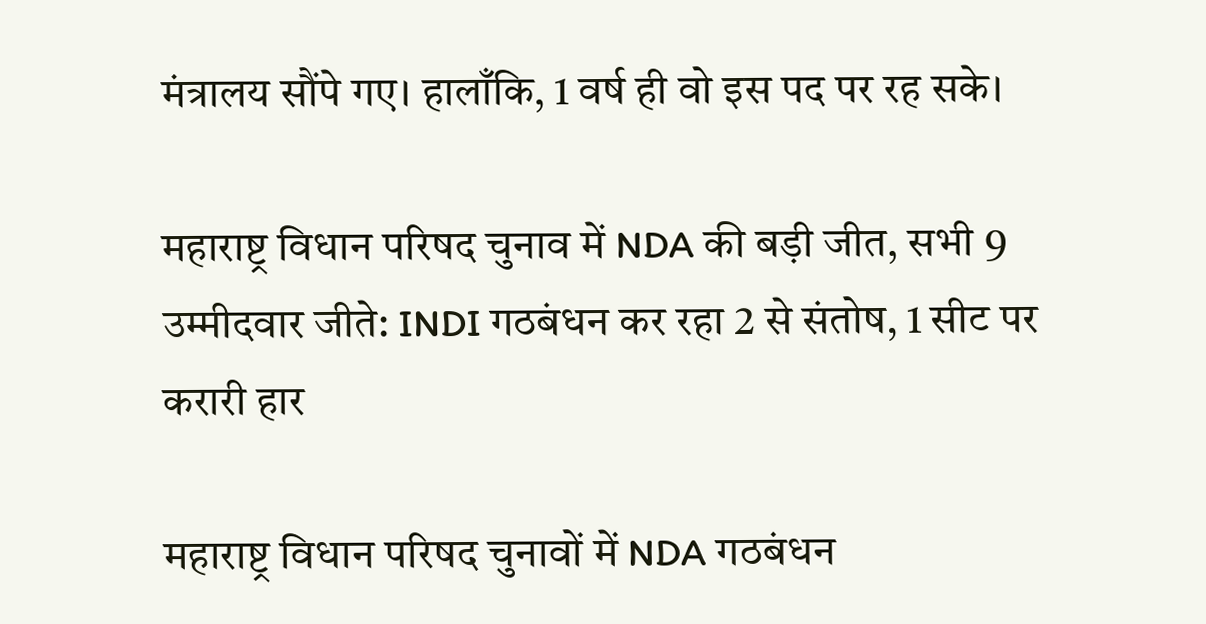मंत्रालय सौंपे गए। हालाँकि, 1 वर्ष ही वो इस पद पर रह सके।

महाराष्ट्र विधान परिषद चुनाव में NDA की बड़ी जीत, सभी 9 उम्मीदवार जीते: INDI गठबंधन कर रहा 2 से संतोष, 1 सीट पर करारी हार

महाराष्ट्र विधान परिषद चुनावों में NDA गठबंधन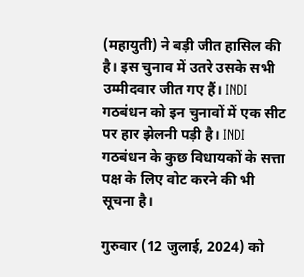(महायुती) ने बड़ी जीत हासिल की है। इस चुनाव में उतरे उसके सभी उम्मीदवार जीत गए हैं। INDI गठबंधन को इन चुनावों में एक सीट पर हार झेलनी पड़ी है। INDI गठबंधन के कुछ विधायकों के सत्ता पक्ष के लिए वोट करने की भी सूचना है।

गुरुवार (12 जुलाई, 2024) को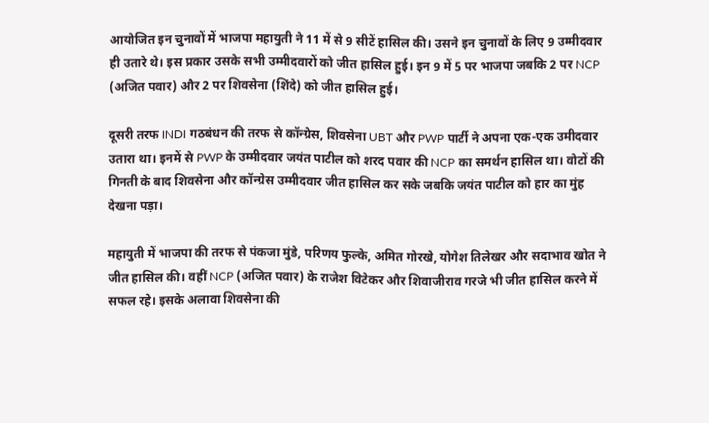आयोजित इन चुनावों में भाजपा महायुती ने 11 में से 9 सीटें हासिल की। उसने इन चुनावों के लिए 9 उम्मीदवार ही उतारे थे। इस प्रकार उसके सभी उम्मीदवारों को जीत हासिल हुई। इन 9 में 5 पर भाजपा जबकि 2 पर NCP (अजित पवार) और 2 पर शिवसेना (शिंदे) को जीत हासिल हुई।

दूसरी तरफ INDI गठबंधन की तरफ से कॉन्ग्रेस, शिवसेना UBT और PWP पार्टी ने अपना एक-एक उमीदवार उतारा था। इनमें से PWP के उम्मीदवार जयंत पाटील को शरद पवार की NCP का समर्थन हासिल था। वोटों की गिनती के बाद शिवसेना और कॉन्ग्रेस उम्मीदवार जीत हासिल कर सके जबकि जयंत पाटील को हार का मुंह देखना पड़ा।

महायुती में भाजपा की तरफ से पंकजा मुंडे, परिणय फुल्के, अमित गोरखे, योगेश तिलेखर और सदाभाव खोत ने जीत हासिल की। वहीं NCP (अजित पवार) के राजेश विटेकर और शिवाजीराव गरजे भी जीत हासिल करने में सफल रहे। इसके अलावा शिवसेना की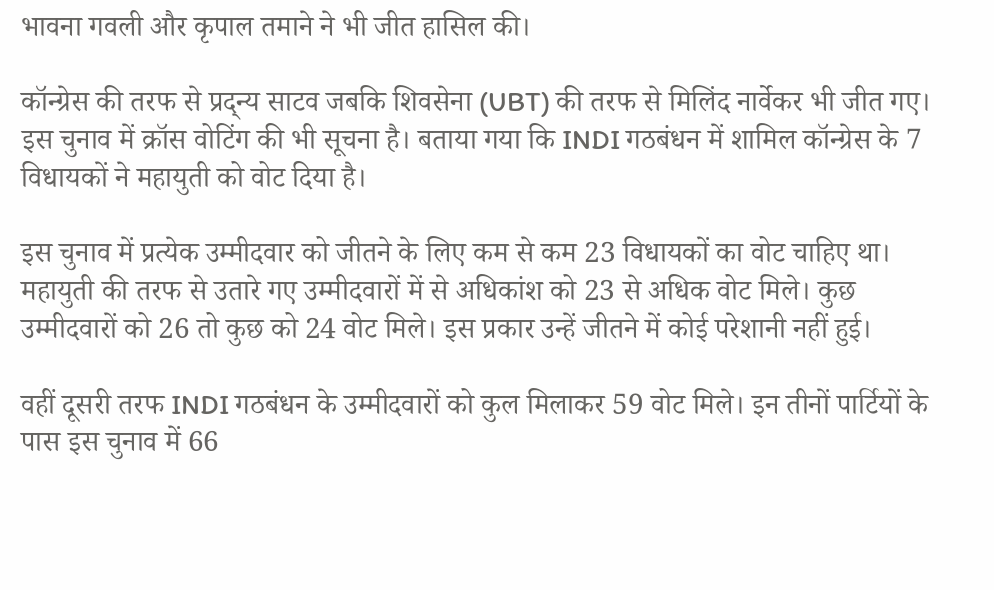भावना गवली और कृपाल तमाने ने भी जीत हासिल की।

कॉन्ग्रेस की तरफ से प्रद्न्य साटव जबकि शिवसेना (UBT) की तरफ से मिलिंद नार्वेकर भी जीत गए। इस चुनाव में क्रॉस वोटिंग की भी सूचना है। बताया गया कि INDI गठबंधन में शामिल कॉन्ग्रेस के 7 विधायकों ने महायुती को वोट दिया है।

इस चुनाव में प्रत्येक उम्मीदवार को जीतने के लिए कम से कम 23 विधायकों का वोट चाहिए था। महायुती की तरफ से उतारे गए उम्मीदवारों में से अधिकांश को 23 से अधिक वोट मिले। कुछ उम्मीदवारों को 26 तो कुछ को 24 वोट मिले। इस प्रकार उन्हें जीतने में कोई परेशानी नहीं हुई।

वहीं दूसरी तरफ INDI गठबंधन के उम्मीदवारों को कुल मिलाकर 59 वोट मिले। इन तीनों पार्टियों के पास इस चुनाव में 66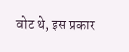वोट थे, इस प्रकार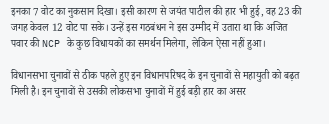इनका 7 वोट का नुकसान दिखा। इसी कारण से जयंत पाटील की हार भी हुई, वह 23 की जगह केवल 12 वोट पा सके। उन्हें इस गठबंधन ने इस उम्मीद में उतारा था कि अजित पवार की NCP के कुछ विधायकों का समर्थन मिलेगा, लेकिन ऐसा नहीं हुआ।

विधानसभा चुनावों से ठीक पहले हुए इन विधानपरिषद के इन चुनावों से महायुती को बढ़त मिली है। इन चुनावों से उसकी लोकसभा चुनावों में हुई बड़ी हार का असर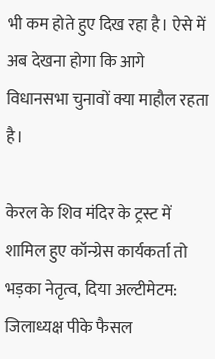भी कम होते हुए दिख रहा है। ऐसे में अब देखना होगा कि आगे विधानसभा चुनावों क्या माहौल रहता है।

केरल के शिव मंदिर के ट्रस्ट में शामिल हुए कॉन्ग्रेस कार्यकर्ता तो भड़का नेतृत्व, दिया अल्टीमेटम: जिलाध्यक्ष पीके फैसल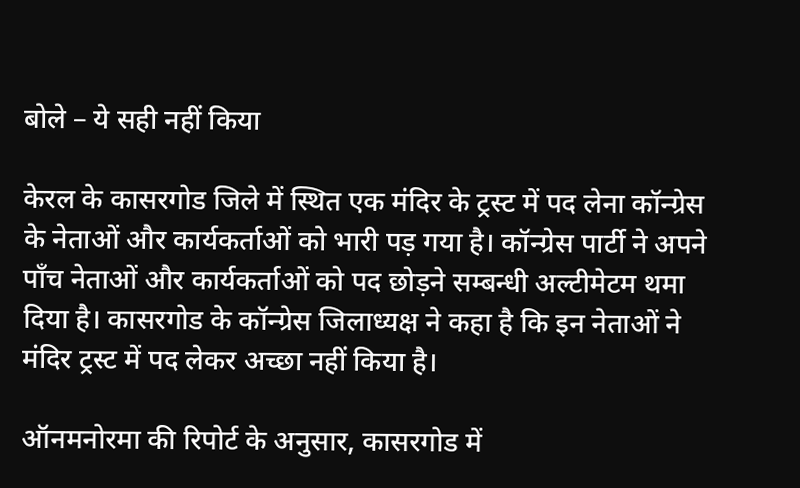बोले – ये सही नहीं किया

केरल के कासरगोड जिले में स्थित एक मंदिर के ट्रस्ट में पद लेना कॉन्ग्रेस के नेताओं और कार्यकर्ताओं को भारी पड़ गया है। कॉन्ग्रेस पार्टी ने अपने पाँच नेताओं और कार्यकर्ताओं को पद छोड़ने सम्बन्धी अल्टीमेटम थमा दिया है। कासरगोड के कॉन्ग्रेस जिलाध्यक्ष ने कहा है कि इन नेताओं ने मंदिर ट्रस्ट में पद लेकर अच्छा नहीं किया है।

ऑनमनोरमा की रिपोर्ट के अनुसार, कासरगोड में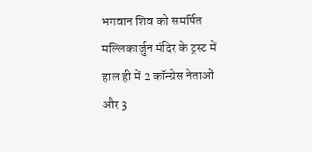भगवान शिव को समर्पित मल्लिकार्जुन मंदिर के ट्रस्ट में हाल ही में 2 कॉन्ग्रेस नेताओं और 3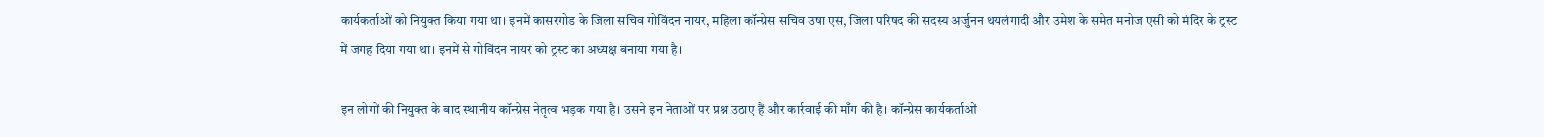कार्यकर्ताओं को नियुक्त किया गया था। इनमें कासरगोड के जिला सचिव गोविंदन नायर, महिला कॉन्ग्रेस सचिव उषा एस, जिला परिषद की सदस्य अर्जुनन थयलंगादी और उमेश के समेत मनोज एसी को मंदिर के ट्रस्ट में जगह दिया गया था। इनमें से गोविंदन नायर को ट्रस्ट का अध्यक्ष बनाया गया है।

इन लोगों की नियुक्त के बाद स्थानीय कॉन्ग्रेस नेतृत्व भड़क गया है। उसने इन नेताओं पर प्रश्न उठाए हैं और कार्रवाई की माँग की है। कॉन्ग्रेस कार्यकर्ताओं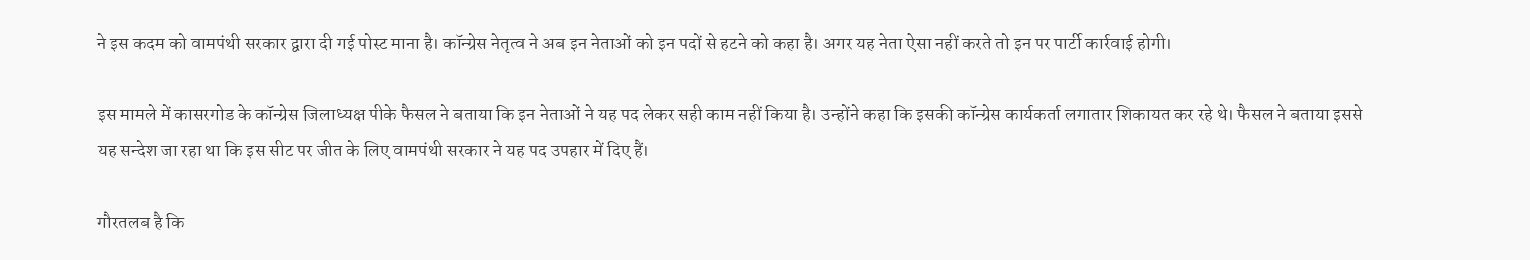ने इस कदम को वामपंथी सरकार द्वारा दी गई पोस्ट माना है। कॉन्ग्रेस नेतृत्व ने अब इन नेताओं को इन पदों से हटने को कहा है। अगर यह नेता ऐसा नहीं करते तो इन पर पार्टी कार्रवाई होगी।

इस मामले में कासरगोड के कॉन्ग्रेस जिलाध्यक्ष पीके फैसल ने बताया कि इन नेताओं ने यह पद लेकर सही काम नहीं किया है। उन्होंने कहा कि इसकी कॉन्ग्रेस कार्यकर्ता लगातार शिकायत कर रहे थे। फैसल ने बताया इससे यह सन्देश जा रहा था कि इस सीट पर जीत के लिए वामपंथी सरकार ने यह पद उपहार में दिए हैं।

गौरतलब है कि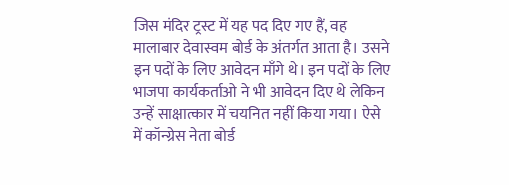जिस मंदिर ट्रस्ट में यह पद दिए गए हैं, वह मालाबार देवास्वम बोर्ड के अंतर्गत आता है। उसने इन पदों के लिए आवेदन माँगे थे। इन पदों के लिए भाजपा कार्यकर्ताओ ने भी आवेदन दिए थे लेकिन उन्हें साक्षात्कार में चयनित नहीं किया गया। ऐसे में कॉन्ग्रेस नेता बोर्ड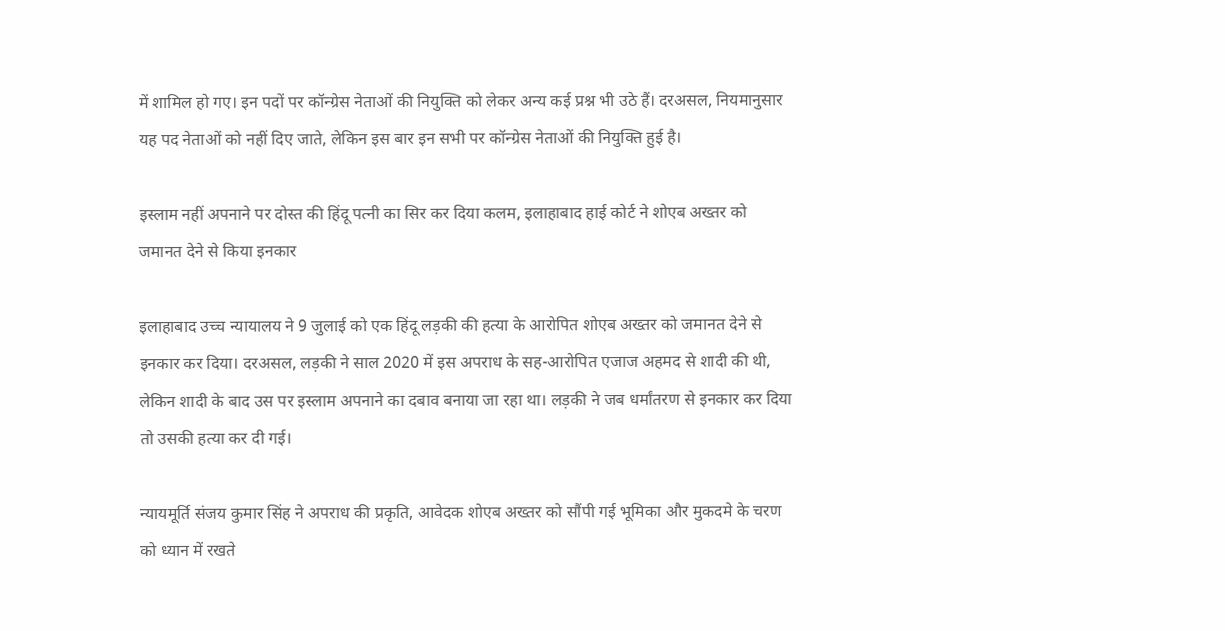में शामिल हो गए। इन पदों पर कॉन्ग्रेस नेताओं की नियुक्ति को लेकर अन्य कई प्रश्न भी उठे हैं। दरअसल, नियमानुसार यह पद नेताओं को नहीं दिए जाते, लेकिन इस बार इन सभी पर कॉन्ग्रेस नेताओं की नियुक्ति हुई है।

इस्लाम नहीं अपनाने पर दोस्त की हिंदू पत्नी का सिर कर दिया कलम, इलाहाबाद हाई कोर्ट ने शोएब अख्तर को जमानत देने से किया इनकार

इलाहाबाद उच्च न्यायालय ने 9 जुलाई को एक हिंदू लड़की की हत्या के आरोपित शोएब अख्तर को जमानत देने से इनकार कर दिया। दरअसल, लड़की ने साल 2020 में इस अपराध के सह-आरोपित एजाज अहमद से शादी की थी, लेकिन शादी के बाद उस पर इस्लाम अपनाने का दबाव बनाया जा रहा था। लड़की ने जब धर्मांतरण से इनकार कर दिया तो उसकी हत्या कर दी गई।

न्यायमूर्ति संजय कुमार सिंह ने अपराध की प्रकृति, आवेदक शोएब अख्तर को सौंपी गई भूमिका और मुकदमे के चरण को ध्यान में रखते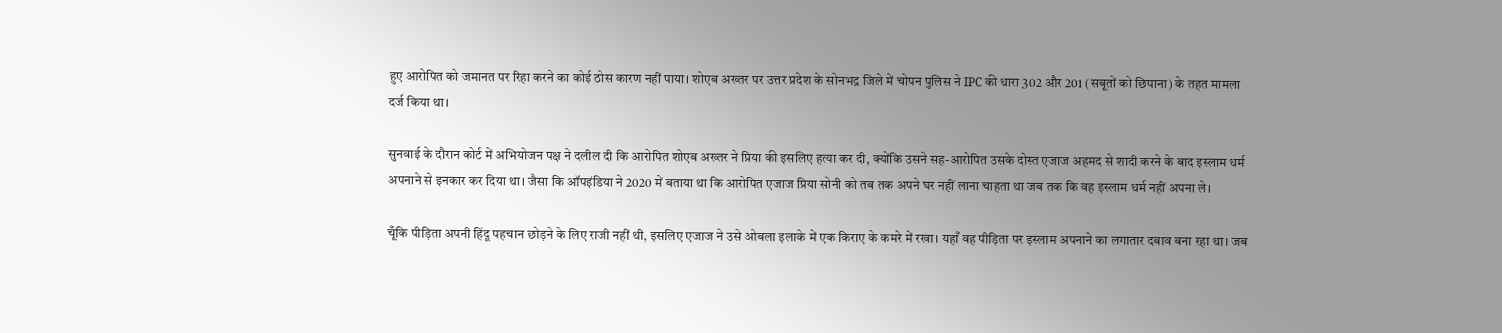हुए आरोपित को जमानत पर रिहा करने का कोई ठोस कारण नहीं पाया। शोएब अख्तर पर उत्तर प्रदेश के सोनभद्र जिले में चोपन पुलिस ने IPC की धारा 302 और 201 (सबूतों को छिपाना) के तहत मामला दर्ज किया था।

सुनवाई के दौरान कोर्ट में अभियोजन पक्ष ने दलील दी कि आरोपित शोएब अख्तर ने प्रिया की इसलिए हत्या कर दी, क्योंकि उसने सह-आरोपित उसके दोस्त एजाज अहमद से शादी करने के बाद इस्लाम धर्म अपनाने से इनकार कर दिया था। जैसा कि ऑपइंडिया ने 2020 में बताया था कि आरोपित एजाज प्रिया सोनी को तब तक अपने घर नहीं लाना चाहता था जब तक कि वह इस्लाम धर्म नहीं अपना ले।

चूँकि पीड़िता अपनी हिंदू पहचान छोड़ने के लिए राजी नहीं थी, इसलिए एजाज ने उसे ओबला इलाके में एक किराए के कमरे में रखा। यहाँ वह पीड़िता पर इस्लाम अपनाने का लगातार दबाव बना रहा था। जब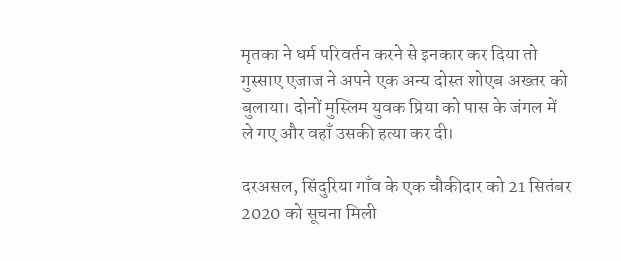मृतका ने धर्म परिवर्तन करने से इनकार कर दिया तो गुस्साए एजाज ने अपने एक अन्य दोस्त शोएब अख्तर को बुलाया। दोनों मुस्लिम युवक प्रिया को पास के जंगल में ले गए और वहाँ उसकी हत्या कर दी।

दरअसल, सिंदुरिया गाँव के एक चौकीदार को 21 सितंबर 2020 को सूचना मिली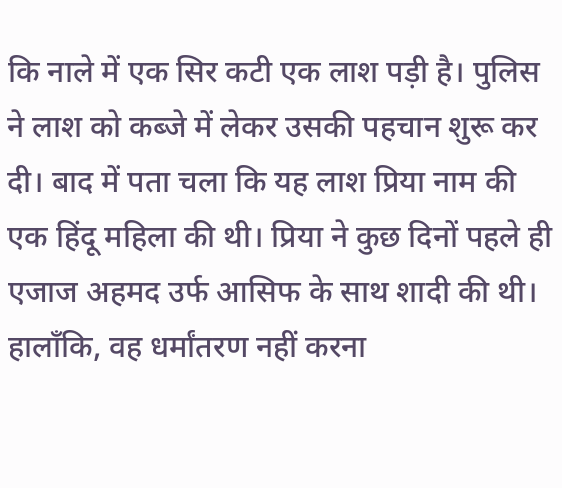कि नाले में एक सिर कटी एक लाश पड़ी है। पुलिस ने लाश को कब्जे में लेकर उसकी पहचान शुरू कर दी। बाद में पता चला कि यह लाश प्रिया नाम की एक हिंदू महिला की थी। प्रिया ने कुछ दिनों पहले ही एजाज अहमद उर्फ आसिफ के साथ शादी की थी। हालाँकि, वह धर्मांतरण नहीं करना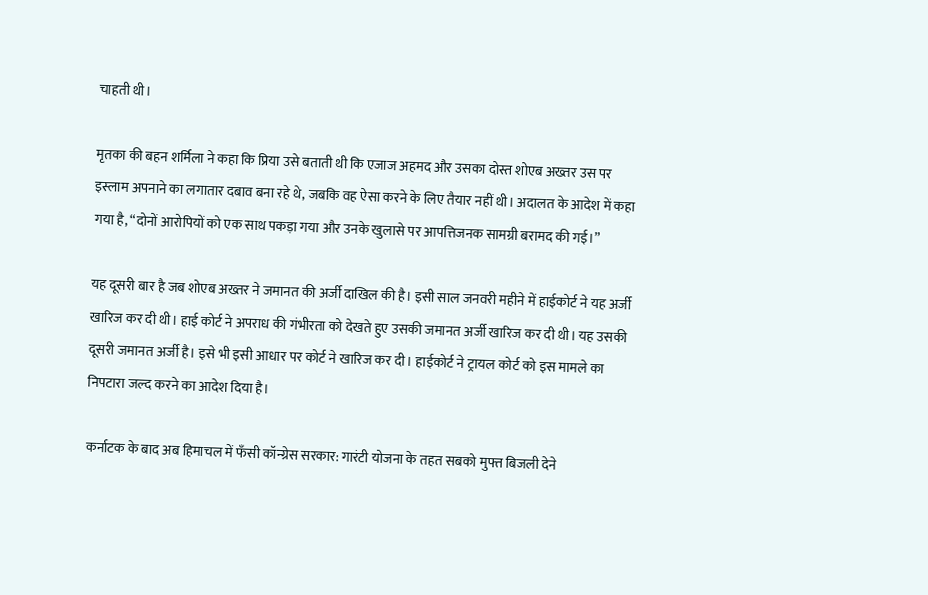चाहती थी।

मृतका की बहन शर्मिला ने कहा कि प्रिया उसे बताती थी कि एजाज अहमद और उसका दोस्त शोएब अख्तर उस पर इस्लाम अपनाने का लगातार दबाव बना रहे थे, जबकि वह ऐसा करने के लिए तैयार नहीं थी। अदालत के आदेश में कहा गया है, “दोनों आरोपियों को एक साथ पकड़ा गया और उनके खुलासे पर आपत्तिजनक सामग्री बरामद की गई।”

यह दूसरी बार है जब शोएब अख्तर ने जमानत की अर्जी दाखिल की है। इसी साल जनवरी महीने में हाईकोर्ट ने यह अर्जी खारिज कर दी थी। हाई कोर्ट ने अपराध की गंभीरता को देखते हुए उसकी जमानत अर्जी खारिज कर दी थी। यह उसकी दूसरी जमानत अर्जी है। इसे भी इसी आधार पर कोर्ट ने खारिज कर दी। हाईकोर्ट ने ट्रायल कोर्ट को इस मामले का निपटारा जल्द करने का आदेश दिया है।

कर्नाटक के बाद अब हिमाचल में फँसी कॉन्ग्रेस सरकार: गारंटी योजना के तहत सबको मुफ्त बिजली देने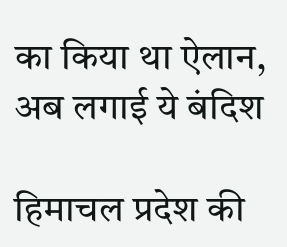का किया था ऐलान, अब लगाई ये बंदिश

हिमाचल प्रदेश की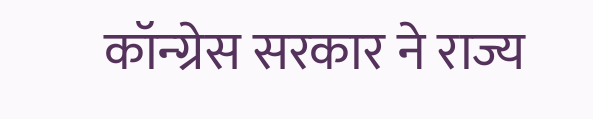कॉन्ग्रेस सरकार ने राज्य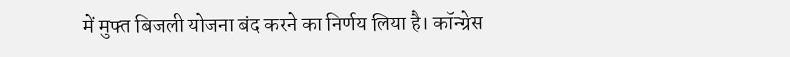में मुफ्त बिजली योजना बंद करने का निर्णय लिया है। कॉन्ग्रेस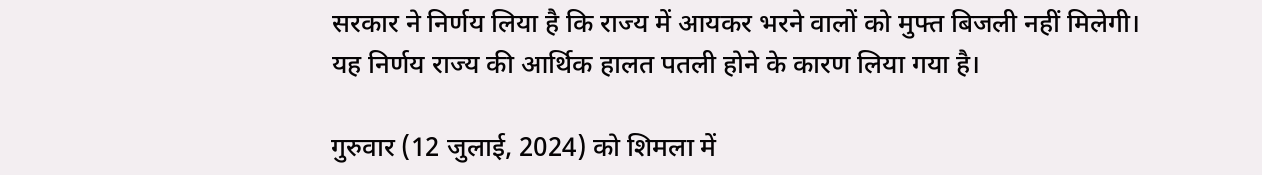सरकार ने निर्णय लिया है कि राज्य में आयकर भरने वालों को मुफ्त बिजली नहीं मिलेगी। यह निर्णय राज्य की आर्थिक हालत पतली होने के कारण लिया गया है।

गुरुवार (12 जुलाई, 2024) को शिमला में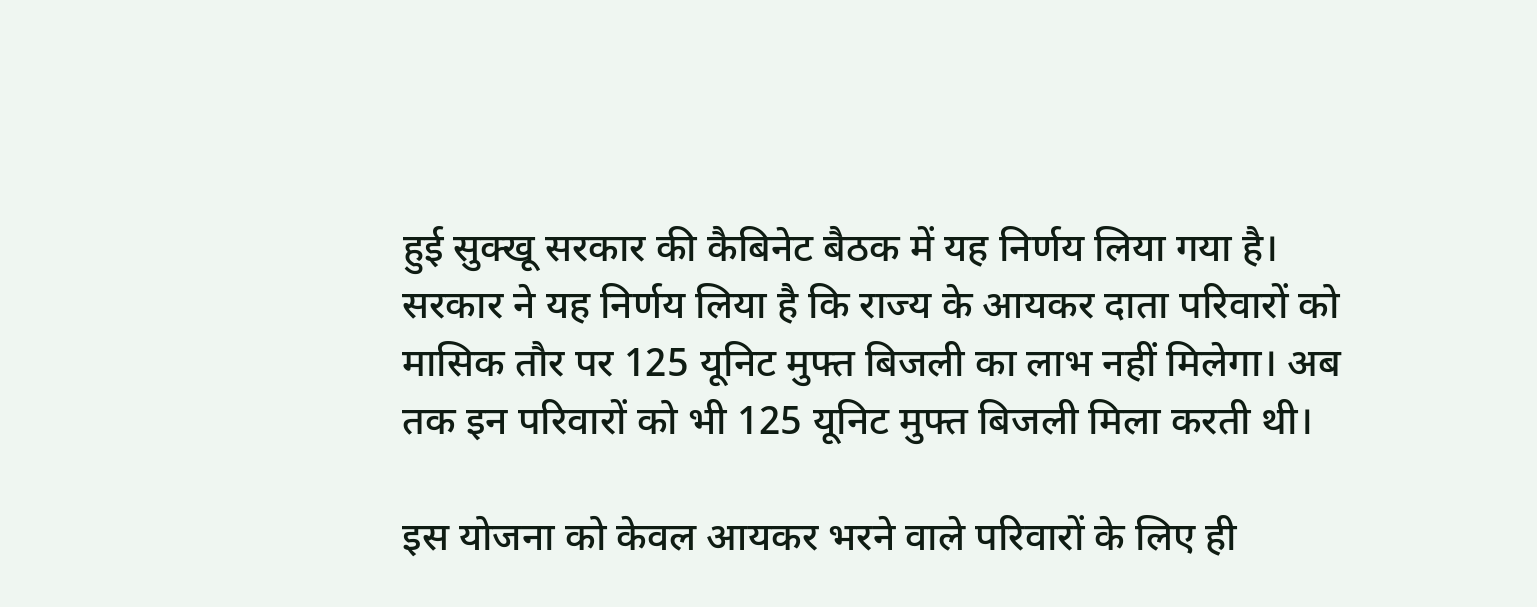हुई सुक्खू सरकार की कैबिनेट बैठक में यह निर्णय लिया गया है। सरकार ने यह निर्णय लिया है कि राज्य के आयकर दाता परिवारों को मासिक तौर पर 125 यूनिट मुफ्त बिजली का लाभ नहीं मिलेगा। अब तक इन परिवारों को भी 125 यूनिट मुफ्त बिजली मिला करती थी।

इस योजना को केवल आयकर भरने वाले परिवारों के लिए ही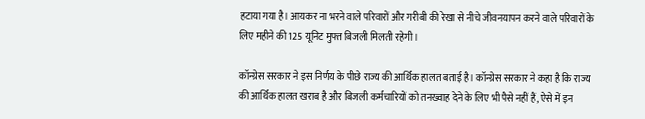हटाया गया है। आयकर ना भरने वाले परिवारों और गरीबी की रेखा से नीचे जीवनयापन करने वाले परिवारों के लिए महीने की 125 यूनिट मुफ्त बिजली मिलती रहेगी।

कॉन्ग्रेस सरकार ने इस निर्णय के पीछे राज्य की आर्थिक हालत बताई है। कॉन्ग्रेस सरकार ने कहा है कि राज्य की आर्थिक हालत खराब है और बिजली कर्मचारियों को तनख्वाह देने के लिए भी पैसे नहीं हैं, ऐसे में इन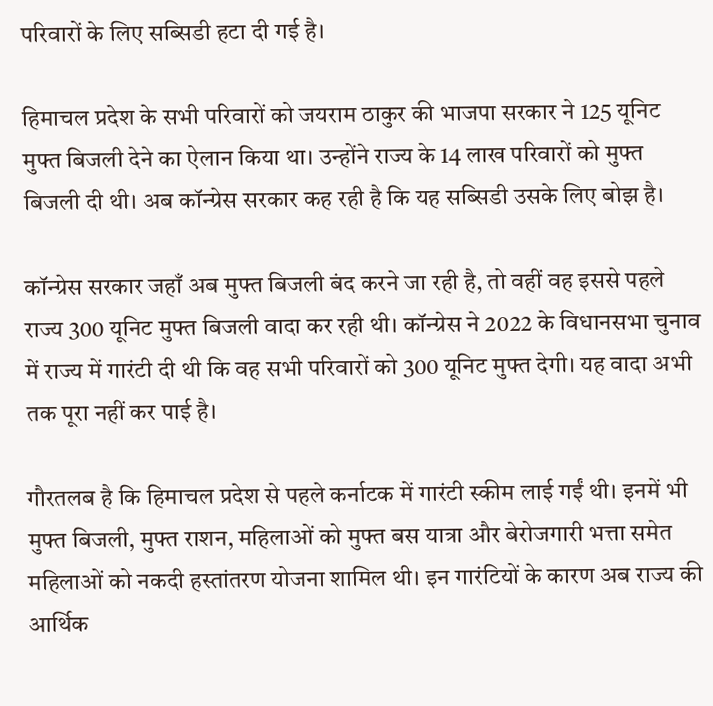परिवारों के लिए सब्सिडी हटा दी गई है।

हिमाचल प्रदेश के सभी परिवारों को जयराम ठाकुर की भाजपा सरकार ने 125 यूनिट मुफ्त बिजली देने का ऐलान किया था। उन्होंने राज्य के 14 लाख परिवारों को मुफ्त बिजली दी थी। अब कॉन्ग्रेस सरकार कह रही है कि यह सब्सिडी उसके लिए बोझ है।

कॉन्ग्रेस सरकार जहाँ अब मुफ्त बिजली बंद करने जा रही है, तो वहीं वह इससे पहले राज्य 300 यूनिट मुफ्त बिजली वादा कर रही थी। कॉन्ग्रेस ने 2022 के विधानसभा चुनाव में राज्य में गारंटी दी थी कि वह सभी परिवारों को 300 यूनिट मुफ्त देगी। यह वादा अभी तक पूरा नहीं कर पाई है।

गौरतलब है कि हिमाचल प्रदेश से पहले कर्नाटक में गारंटी स्कीम लाई गईं थी। इनमें भी मुफ्त बिजली, मुफ्त राशन, महिलाओं को मुफ्त बस यात्रा और बेरोजगारी भत्ता समेत महिलाओं को नकदी हस्तांतरण योजना शामिल थी। इन गारंटियों के कारण अब राज्य की आर्थिक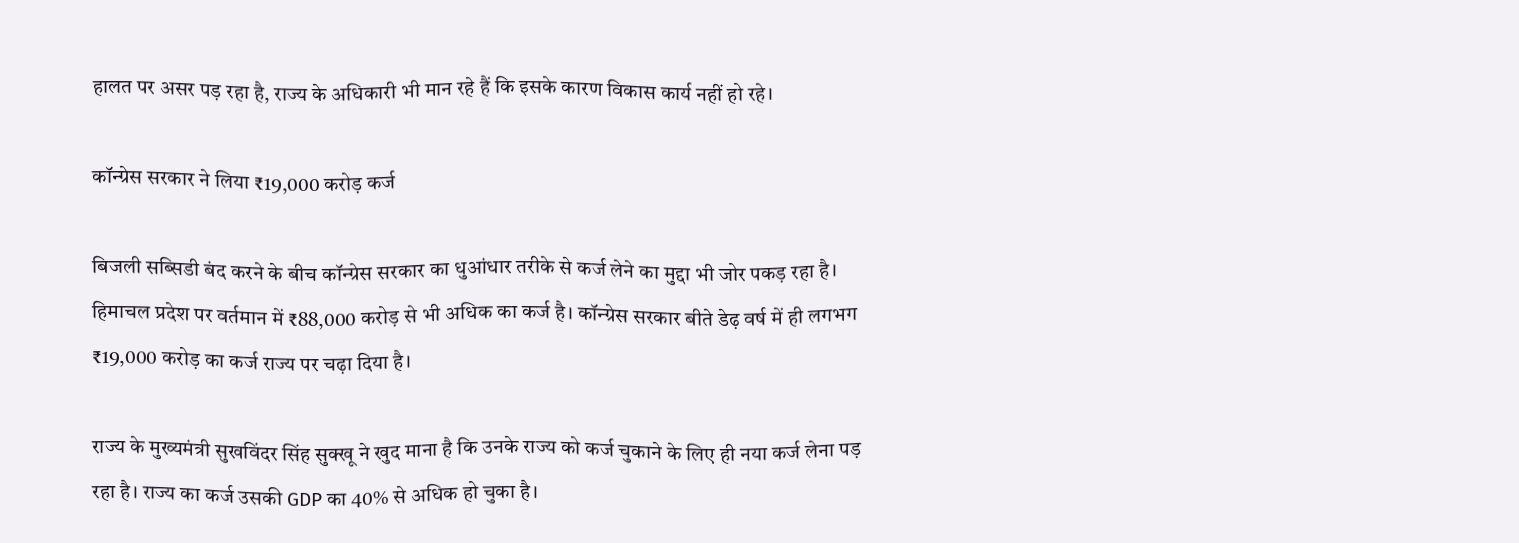हालत पर असर पड़ रहा है, राज्य के अधिकारी भी मान रहे हैं कि इसके कारण विकास कार्य नहीं हो रहे।

कॉन्ग्रेस सरकार ने लिया ₹19,000 करोड़ कर्ज

बिजली सब्सिडी बंद करने के बीच कॉन्ग्रेस सरकार का धुआंधार तरीके से कर्ज लेने का मुद्दा भी जोर पकड़ रहा है। हिमाचल प्रदेश पर वर्तमान में ₹88,000 करोड़ से भी अधिक का कर्ज है। कॉन्ग्रेस सरकार बीते डेढ़ वर्ष में ही लगभग ₹19,000 करोड़ का कर्ज राज्य पर चढ़ा दिया है।

राज्य के मुख्यमंत्री सुखविंदर सिंह सुक्खू ने खुद माना है कि उनके राज्य को कर्ज चुकाने के लिए ही नया कर्ज लेना पड़ रहा है। राज्य का कर्ज उसकी GDP का 40% से अधिक हो चुका है।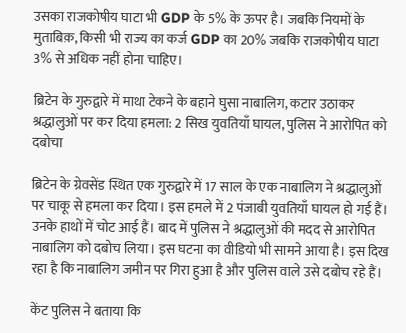उसका राजकोषीय घाटा भी GDP के 5% के ऊपर है। जबकि नियमों के मुताबिक़, किसी भी राज्य का कर्ज GDP का 20% जबकि राजकोषीय घाटा 3% से अधिक नहीं होना चाहिए।

ब्रिटेन के गुरुद्वारे में माथा टेकने के बहाने घुसा नाबालिग, कटार उठाकर श्रद्धालुओं पर कर दिया हमला: 2 सिख युवतियाँ घायल, पुलिस ने आरोपित को दबोचा

ब्रिटेन के ग्रेवसेंड स्थित एक गुरुद्वारे में 17 साल के एक नाबालिग ने श्रद्धालुओं पर चाकू से हमला कर दिया। इस हमले में 2 पंजाबी युवतियाँ घायल हो गई हैं। उनके हाथों में चोट आई हैं। बाद में पुलिस ने श्रद्धालुओं की मदद से आरोपित नाबालिग को दबोच लिया। इस घटना का वीडियो भी सामने आया है। इस दिख रहा है कि नाबालिग जमीन पर गिरा हुआ है और पुलिस वाले उसे दबोच रहे हैं।

केंट पुलिस ने बताया कि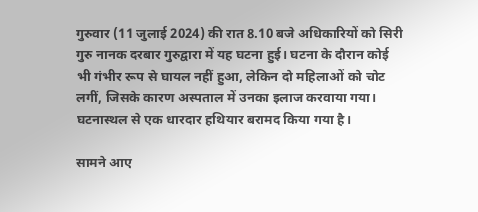गुरुवार (11 जुलाई 2024) की रात 8.10 बजे अधिकारियों को सिरी गुरु नानक दरबार गुरुद्वारा में यह घटना हुई। घटना के दौरान कोई भी गंभीर रूप से घायल नहीं हुआ, लेकिन दो महिलाओं को चोट लगीं, जिसके कारण अस्पताल में उनका इलाज करवाया गया। घटनास्थल से एक धारदार हथियार बरामद किया गया है।

सामने आए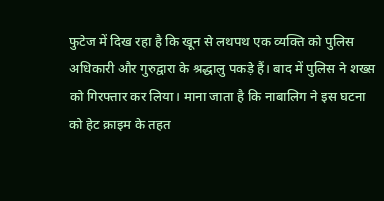फुटेज में दिख रहा है कि खून से लथपथ एक व्यक्ति को पुलिस अधिकारी और गुरुद्वारा के श्रद्धालु पकड़े हैं। बाद में पुलिस ने शख्स को गिरफ्तार कर लिया। माना जाता है कि नाबालिग ने इस घटना को हेट क्राइम के तहत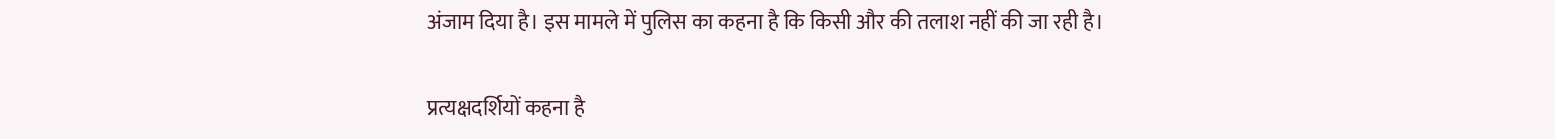अंजाम दिया है। इस मामले में पुलिस का कहना है कि किसी और की तलाश नहीं की जा रही है।

प्रत्यक्षदर्शियों कहना है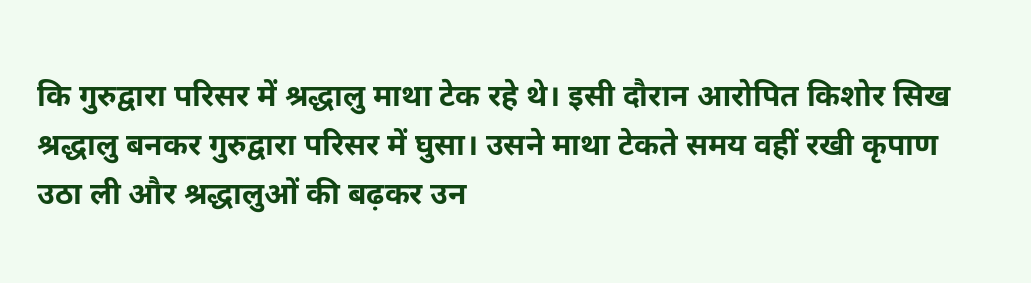कि गुरुद्वारा परिसर में श्रद्धालु माथा टेक रहे थे। इसी दौरान आरोपित किशोर सिख श्रद्धालु बनकर गुरुद्वारा परिसर में घुसा। उसने माथा टेकते समय वहीं रखी कृपाण उठा ली और श्रद्धालुओं की बढ़कर उन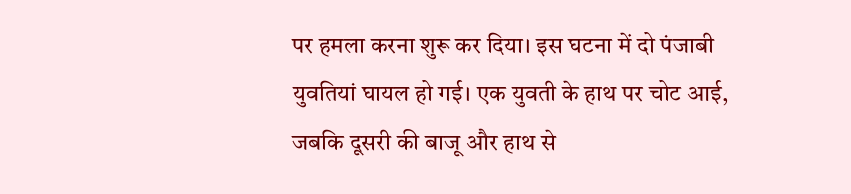पर हमला करना शुरू कर दिया। इस घटना में दो पंजाबी युवतियां घायल हो गई। एक युवती के हाथ पर चोट आई, जबकि दूसरी की बाजू और हाथ से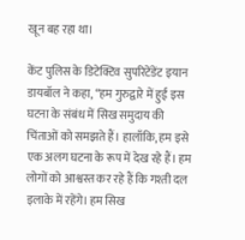खून बह रहा था।

केंट पुलिस के डिटेक्टिव सुपरिटेंडेंट इयान डायबॉल ने कहा, “हम गुरुद्वारे में हुई इस घटना के संबंध में सिख समुदाय की चिंताओं को समझते हैं। हालाँकि, हम इसे एक अलग घटना के रूप में देख रहे हैं। हम लोगों को आश्वस्त कर रहे हैं कि गश्ती दल इलाके में रहेंगे। हम सिख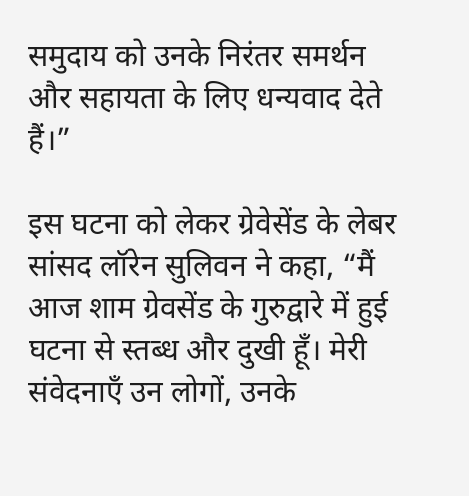समुदाय को उनके निरंतर समर्थन और सहायता के लिए धन्यवाद देते हैं।”

इस घटना को लेकर ग्रेवेसेंड के लेबर सांसद लॉरेन सुलिवन ने कहा, “मैं आज शाम ग्रेवसेंड के गुरुद्वारे में हुई घटना से स्तब्ध और दुखी हूँ। मेरी संवेदनाएँ उन लोगों, उनके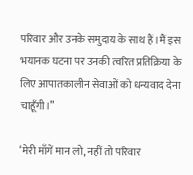परिवार और उनके समुदाय के साथ हैं।मैं इस भयानक घटना पर उनकी त्वरित प्रतिक्रिया के लिए आपातकालीन सेवाओं को धन्यवाद देना चाहूँगी।”

‘मेरी माँगें मान लो, नहीं तो परिवार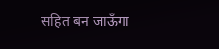सहित बन जाऊँगा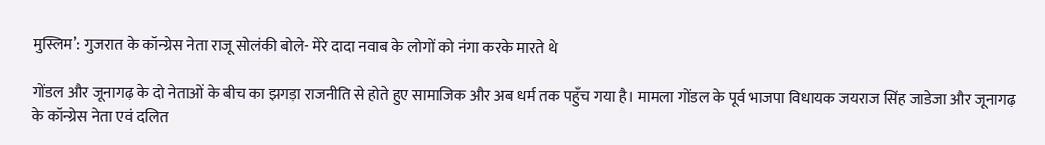मुस्लिम’: गुजरात के कॉन्ग्रेस नेता राजू सोलंकी बोले- मेरे दादा नवाब के लोगों को नंगा करके मारते थे

गोंडल और जूनागढ़ के दो नेताओं के बीच का झगड़ा राजनीति से होते हुए सामाजिक और अब धर्म तक पहुँच गया है। मामला गोंडल के पूर्व भाजपा विधायक जयराज सिंह जाडेजा और जूनागढ़ के कॉन्ग्रेस नेता एवं दलित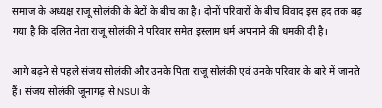समाज के अध्यक्ष राजू सोलंकी के बेटों के बीच का है। दोनों परिवारों के बीच विवाद इस हद तक बढ़ गया है कि दलित नेता राजू सोलंकी ने परिवार समेत इस्लाम धर्म अपनाने की धमकी दी है।

आगे बढ़ने से पहले संजय सोलंकी और उनके पिता राजू सोलंकी एवं उनके परिवार के बारे में जानते हैं। संजय सोलंकी जूनागढ़ से NSUI के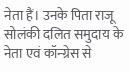नेता हैं। उनके पिता राजू सोलंकी दलित समुदाय के नेता एवं कॉन्ग्रेस से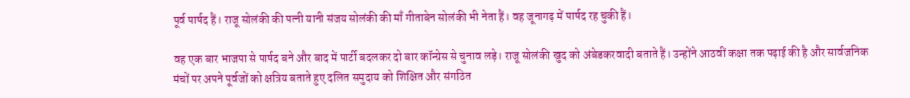पूर्व पार्षद हैं। राजू सोलंकी की पत्नी यानी संजय सोलंकी की माँ गीताबेन सोलंकी भी नेता हैं। वह जूनागढ़ में पार्षद रह चुकी हैं।

वह एक बार भाजपा से पार्षद बने और बाद में पार्टी बदलकर दो बार कॉन्ग्रेस से चुनाव लड़े। राजू सोलंकी खुद को अंबेडकरवादी बताते हैं। उन्होंने आठवीं कक्षा तक पढ़ाई की है और सार्वजनिक मंचों पर अपने पूर्वजों को क्षत्रिय बताते हुए दलित समुदाय को शिक्षित और संगठित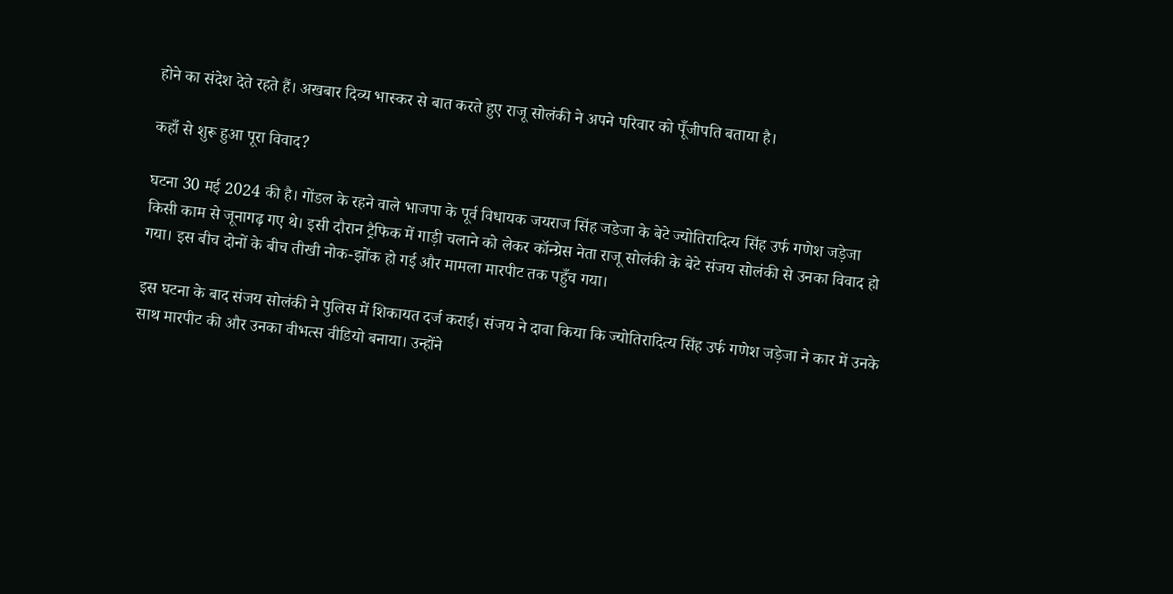होने का संदेश देते रहते हैं। अखबार दिव्य भास्कर से बात करते हुए राजू सोलंकी ने अपने परिवार को पूँजीपति बताया है।

कहाँ से शुरू हुआ पूरा विवाद?

घटना 30 मई 2024 की है। गोंडल के रहने वाले भाजपा के पूर्व विधायक जयराज सिंह जडेजा के बेटे ज्योतिरादित्य सिंह उर्फ गणेश जड़ेजा किसी काम से जूनागढ़ गए थे। इसी दौरान ट्रैफिक में गाड़ी चलाने को लेकर कॉन्ग्रेस नेता राजू सोलंकी के बेटे संजय सोलंकी से उनका विवाद हो गया। इस बीच दोनों के बीच तीखी नोक-झोंक हो गई और मामला मारपीट तक पहुँच गया।

इस घटना के बाद संजय सोलंकी ने पुलिस में शिकायत दर्ज कराई। संजय ने दावा किया कि ज्योतिरादित्य सिंह उर्फ गणेश जड़ेजा ने कार में उनके साथ मारपीट की और उनका वीभत्स वीडियो बनाया। उन्होंने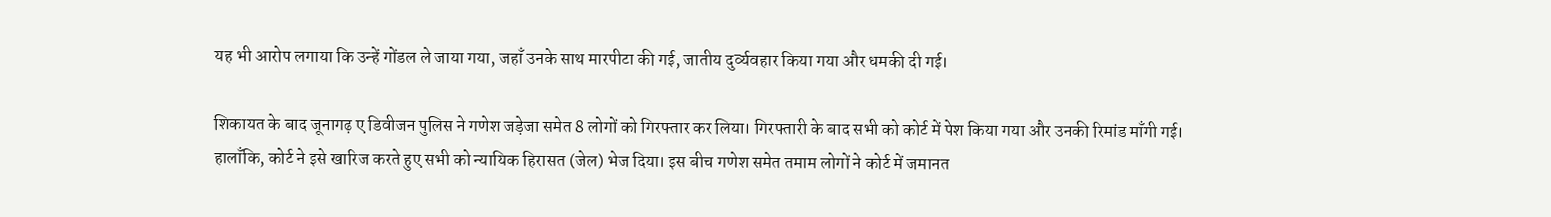यह भी आरोप लगाया कि उन्हें गोंडल ले जाया गया, जहाँ उनके साथ मारपीटा की गई, जातीय दुर्व्यवहार किया गया और धमकी दी गई।

शिकायत के बाद जूनागढ़ ए डिवीजन पुलिस ने गणेश जड़ेजा समेत 8 लोगों को गिरफ्तार कर लिया। गिरफ्तारी के बाद सभी को कोर्ट में पेश किया गया और उनकी रिमांड माँगी गई। हालाँकि, कोर्ट ने इसे खारिज करते हुए सभी को न्यायिक हिरासत (जेल) भेज दिया। इस बीच गणेश समेत तमाम लोगों ने कोर्ट में जमानत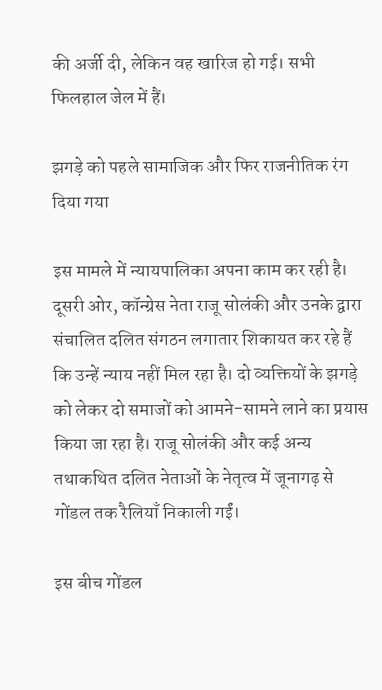की अर्जी दी, लेकिन वह खारिज हो गई। सभी फिलहाल जेल में हैं।

झगड़े को पहले सामाजिक और फिर राजनीतिक रंग दिया गया

इस मामले में न्यायपालिका अपना काम कर रही है। दूसरी ओर, कॉन्ग्रेस नेता राजू सोलंकी और उनके द्वारा संचालित दलित संगठन लगातार शिकायत कर रहे हैं कि उन्हें न्याय नहीं मिल रहा है। दो व्यक्तियों के झगड़े को लेकर दो समाजों को आमने-सामने लाने का प्रयास किया जा रहा है। राजू सोलंकी और कई अन्य तथाकथित दलित नेताओं के नेतृत्व में जूनागढ़ से गोंडल तक रैलियाँ निकाली गईं।

इस बीच गोंडल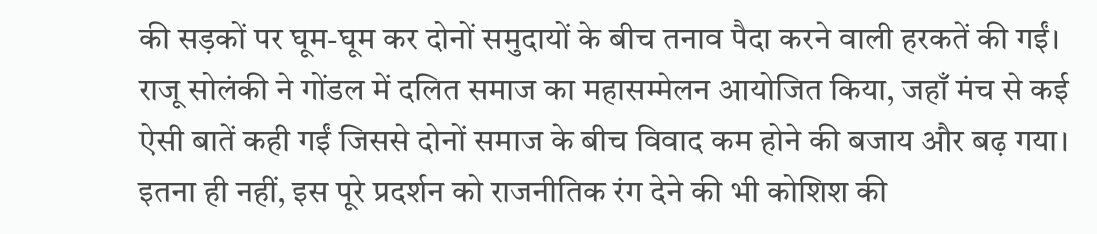की सड़कों पर घूम-घूम कर दोनों समुदायों के बीच तनाव पैदा करने वाली हरकतें की गईं। राजू सोलंकी ने गोंडल में दलित समाज का महासम्मेलन आयोजित किया, जहाँ मंच से कई ऐसी बातें कही गईं जिससे दोनों समाज के बीच विवाद कम होने की बजाय और बढ़ गया। इतना ही नहीं, इस पूरे प्रदर्शन को राजनीतिक रंग देने की भी कोशिश की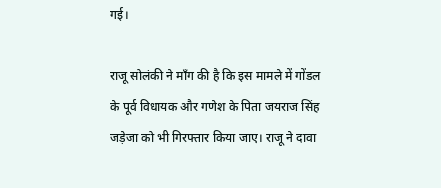गई।

राजू सोलंकी ने माँग की है कि इस मामले में गोंडल के पूर्व विधायक और गणेश के पिता जयराज सिंह जड़ेजा को भी गिरफ्तार किया जाए। राजू ने दावा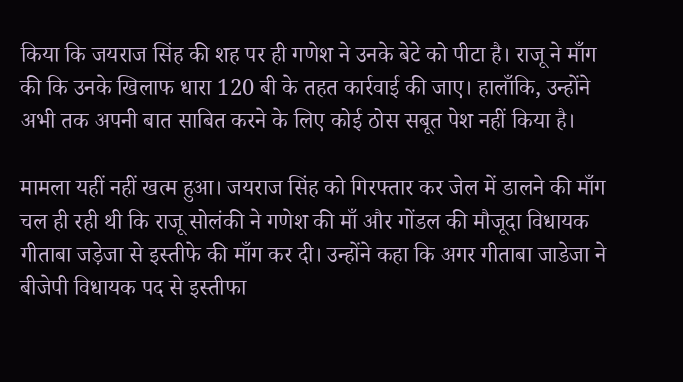किया कि जयराज सिंह की शह पर ही गणेश ने उनके बेटे को पीटा है। राजू ने माँग की कि उनके खिलाफ धारा 120 बी के तहत कार्रवाई की जाए। हालाँकि, उन्होंने अभी तक अपनी बात साबित करने के लिए कोई ठोस सबूत पेश नहीं किया है।

मामला यहीं नहीं खत्म हुआ। जयराज सिंह को गिरफ्तार कर जेल में डालने की माँग चल ही रही थी कि राजू सोलंकी ने गणेश की माँ और गोंडल की मौजूदा विधायक गीताबा जड़ेजा से इस्तीफे की माँग कर दी। उन्होंने कहा कि अगर गीताबा जाडेजा ने बीजेपी विधायक पद से इस्तीफा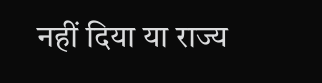नहीं दिया या राज्य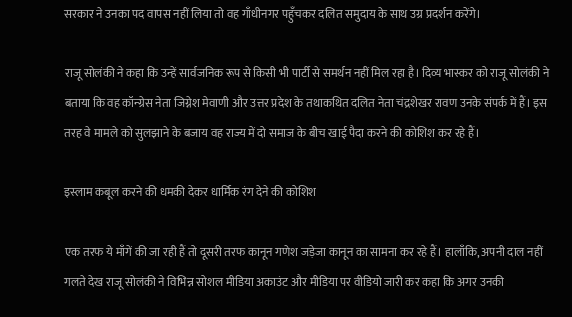सरकार ने उनका पद वापस नहीं लिया तो वह गाँधीनगर पहुँचकर दलित समुदाय के साथ उग्र प्रदर्शन करेंगे।

राजू सोलंकी ने कहा कि उन्हें सार्वजनिक रूप से किसी भी पार्टी से समर्थन नहीं मिल रहा है। दिव्य भास्कर को राजू सोलंकी ने बताया कि वह कॉन्ग्रेस नेता जिग्नेश मेवाणी और उत्तर प्रदेश के तथाकथित दलित नेता चंद्रशेखर रावण उनके संपर्क में हैं। इस तरह वे मामले को सुलझाने के बजाय वह राज्य में दो समाज के बीच खाई पैदा करने की कोशिश कर रहे हैं।

इस्लाम कबूल करने की धमकी देकर धार्मिक रंग देने की कोशिश

एक तरफ ये माँगें की जा रही हैं तो दूसरी तरफ कानून गणेश जड़ेजा कानून का सामना कर रहे हैं। हालाँकि, अपनी दाल नहीं गलते देख राजू सोलंकी ने विभिन्न सोशल मीडिया अकाउंट और मीडिया पर वीडियो जारी कर कहा कि अगर उनकी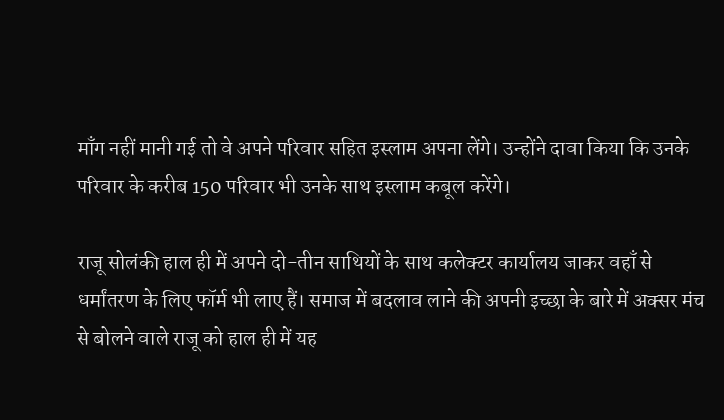माँग नहीं मानी गई तो वे अपने परिवार सहित इस्लाम अपना लेंगे। उन्होंने दावा किया कि उनके परिवार के करीब 150 परिवार भी उनके साथ इस्लाम कबूल करेंगे।

राजू सोलंकी हाल ही में अपने दो-तीन साथियों के साथ कलेक्टर कार्यालय जाकर वहाँ से धर्मांतरण के लिए फॉर्म भी लाए हैं। समाज में बदलाव लाने की अपनी इच्छा के बारे में अक्सर मंच से बोलने वाले राजू को हाल ही में यह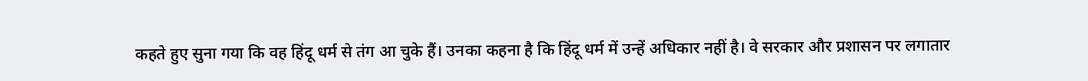कहते हुए सुना गया कि वह हिंदू धर्म से तंग आ चुके हैं। उनका कहना है कि हिंदू धर्म में उन्हें अधिकार नहीं है। वे सरकार और प्रशासन पर लगातार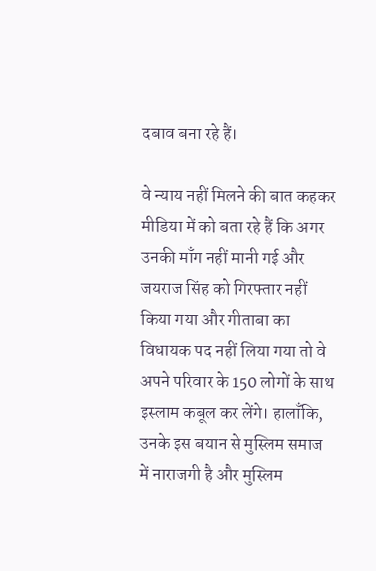दबाव बना रहे हैं।

वे न्याय नहीं मिलने की बात कहकर मीडिया में को बता रहे हैं कि अगर उनकी माँग नहीं मानी गई और जयराज सिंह को गिरफ्तार नहीं किया गया और गीताबा का विधायक पद नहीं लिया गया तो वे अपने परिवार के 150 लोगों के साथ इस्लाम कबूल कर लेंगे। हालाँकि, उनके इस बयान से मुस्लिम समाज में नाराजगी है और मुस्लिम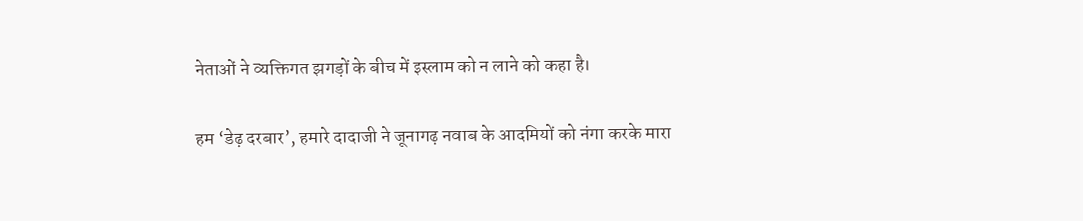नेताओं ने व्यक्तिगत झगड़ों के बीच में इस्लाम को न लाने को कहा है।

हम ‘डेढ़ दरबार’, हमारे दादाजी ने जूनागढ़ नवाब के आदमियों को नंगा करके मारा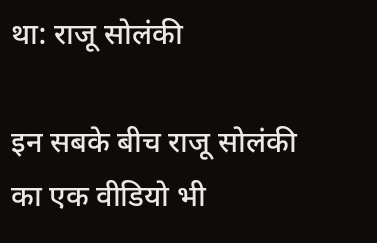था: राजू सोलंकी

इन सबके बीच राजू सोलंकी का एक वीडियो भी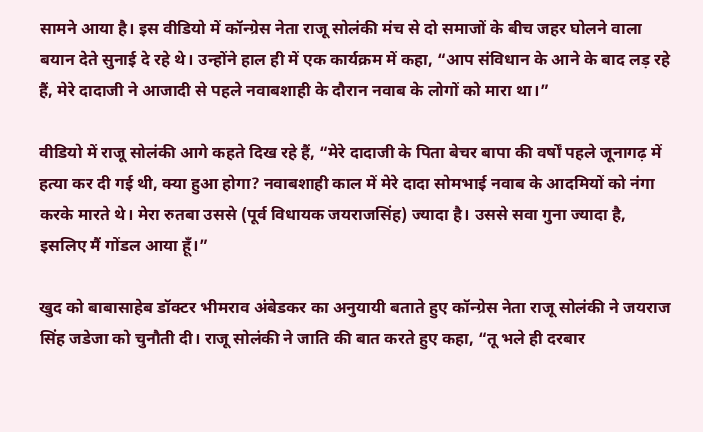सामने आया है। इस वीडियो में कॉन्ग्रेस नेता राजू सोलंकी मंच से दो समाजों के बीच जहर घोलने वाला बयान देते सुनाई दे रहे थे। उन्होंने हाल ही में एक कार्यक्रम में कहा, “आप संविधान के आने के बाद लड़ रहे हैं, मेरे दादाजी ने आजादी से पहले नवाबशाही के दौरान नवाब के लोगों को मारा था।”

वीडियो में राजू सोलंकी आगे कहते दिख रहे हैं, “मेरे दादाजी के पिता बेचर बापा की वर्षों पहले जूनागढ़ में हत्या कर दी गई थी, क्या हुआ होगा? नवाबशाही काल में मेरे दादा सोमभाई नवाब के आदमियों को नंगा करके मारते थे। मेरा रुतबा उससे (पूर्व विधायक जयराजसिंह) ज्यादा है। उससे सवा गुना ज्यादा है, इसलिए मैं गोंडल आया हूँ।”

खुद को बाबासाहेब डॉक्टर भीमराव अंबेडकर का अनुयायी बताते हुए कॉन्ग्रेस नेता राजू सोलंकी ने जयराज सिंह जडेजा को चुनौती दी। राजू सोलंकी ने जाति की बात करते हुए कहा, “तू भले ही दरबार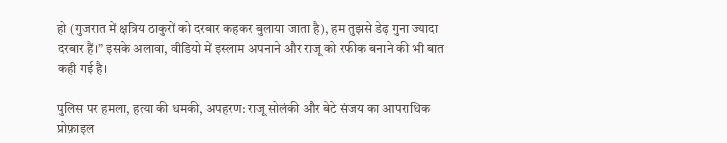हो (गुजरात में क्षत्रिय ठाकुरों को दरबार कहकर बुलाया जाता है), हम तुझसे डेढ़ गुना ज्यादा दरबार हैं।” इसके अलावा, वीडियो में इस्लाम अपनाने और राजू को रफीक बनाने की भी बात कही गई है।

पुलिस पर हमला, हत्या की धमकी, अपहरण: राजू सोलंकी और बेटे संजय का आपराधिक प्रोफ़ाइल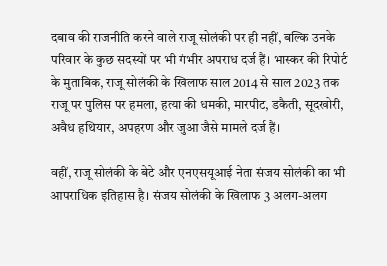दबाव की राजनीति करने वाले राजू सोलंकी पर ही नहीं, बल्कि उनके परिवार के कुछ सदस्यों पर भी गंभीर अपराध दर्ज हैं। भास्कर की रिपोर्ट के मुताबिक, राजू सोलंकी के खिलाफ साल 2014 से साल 2023 तक राजू पर पुलिस पर हमला, हत्या की धमकी, मारपीट, डकैती, सूदखोरी, अवैध हथियार, अपहरण और जुआ जैसे मामले दर्ज हैं।

वहीं, राजू सोलंकी के बेटे और एनएसयूआई नेता संजय सोलंकी का भी आपराधिक इतिहास है। संजय सोलंकी के खिलाफ 3 अलग-अलग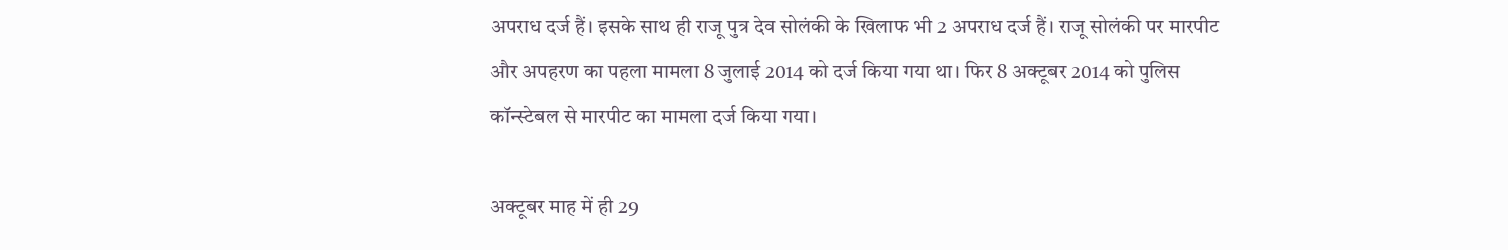अपराध दर्ज हैं। इसके साथ ही राजू पुत्र देव सोलंकी के खिलाफ भी 2 अपराध दर्ज हैं। राजू सोलंकी पर मारपीट और अपहरण का पहला मामला 8 जुलाई 2014 को दर्ज किया गया था। फिर 8 अक्टूबर 2014 को पुलिस कॉन्स्टेबल से मारपीट का मामला दर्ज किया गया।

अक्टूबर माह में ही 29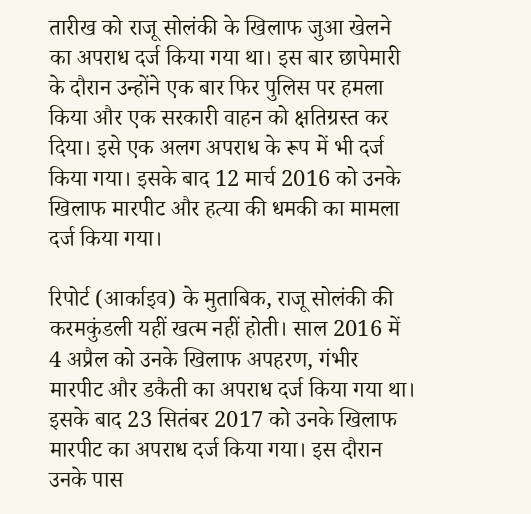तारीख को राजू सोलंकी के खिलाफ जुआ खेलने का अपराध दर्ज किया गया था। इस बार छापेमारी के दौरान उन्होंने एक बार फिर पुलिस पर हमला किया और एक सरकारी वाहन को क्षतिग्रस्त कर दिया। इसे एक अलग अपराध के रूप में भी दर्ज किया गया। इसके बाद 12 मार्च 2016 को उनके खिलाफ मारपीट और हत्या की धमकी का मामला दर्ज किया गया।

रिपोर्ट (आर्काइव) के मुताबिक, राजू सोलंकी की करमकुंडली यहीं खत्म नहीं होती। साल 2016 में 4 अप्रैल को उनके खिलाफ अपहरण, गंभीर मारपीट और डकैती का अपराध दर्ज किया गया था। इसके बाद 23 सितंबर 2017 को उनके खिलाफ मारपीट का अपराध दर्ज किया गया। इस दौरान उनके पास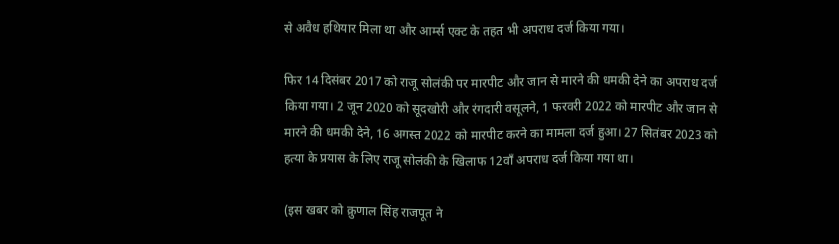से अवैध हथियार मिला था और आर्म्स एक्ट के तहत भी अपराध दर्ज किया गया।

फिर 14 दिसंबर 2017 को राजू सोलंकी पर मारपीट और जान से मारने की धमकी देने का अपराध दर्ज किया गया। 2 जून 2020 को सूदखोरी और रंगदारी वसूलने, 1 फरवरी 2022 को मारपीट और जान से मारने की धमकी देने, 16 अगस्त 2022 को मारपीट करने का मामला दर्ज हुआ। 27 सितंबर 2023 को हत्या के प्रयास के लिए राजू सोलंकी के खिलाफ 12वाँ अपराध दर्ज किया गया था।

(इस खबर को क्रुणाल सिंह राजपूत ने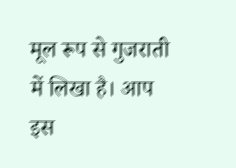मूल रूप से गुजराती में लिखा है। आप इस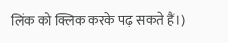लिंक को क्लिक करके पढ़ सकते हैं।)